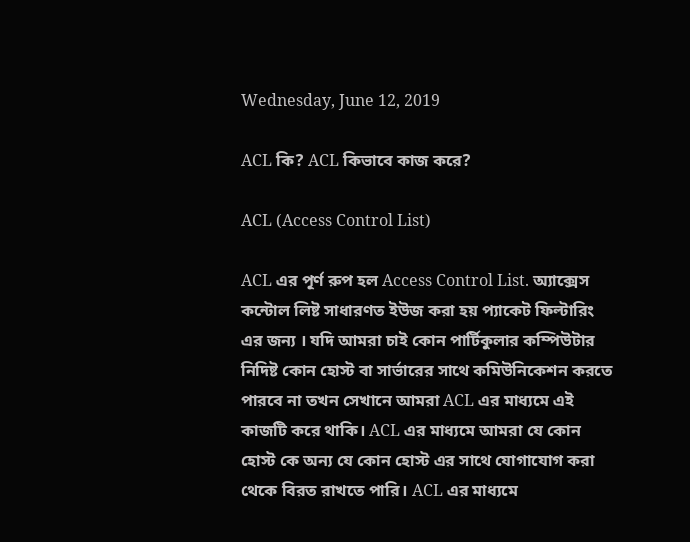Wednesday, June 12, 2019

ACL কি? ACL কিভাবে কাজ করে?

ACL (Access Control List)

ACL এর পূর্ণ রুপ হল Access Control List. অ্যাক্সেস কন্টোল লিষ্ট সাধারণত ইউজ করা হয় প্যাকেট ফিল্টারিং এর জন্য । যদি আমরা চাই কোন পার্টিকুলার কম্পিউটার নিদিষ্ট কোন হোস্ট বা সার্ভারের সাথে কমিউনিকেশন করতে পারবে না তখন সেখানে আমরা ACL এর মাধ্যমে এই কাজটি করে থাকি। ACL এর মাধ্যমে আমরা যে কোন হোস্ট কে অন্য যে কোন হোস্ট এর সাথে যোগাযোগ করা থেকে বিরত রাখতে পারি। ACL এর মাধ্যমে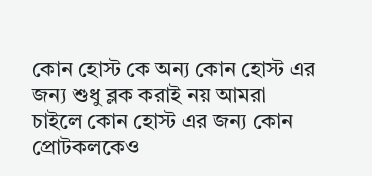কোন হোস্ট কে অন্য কোন হোস্ট এর জন্য শুধু ব্লক করাই নয় আমরা চাইলে কোন হোস্ট এর জন্য কোন প্রোটকলকেও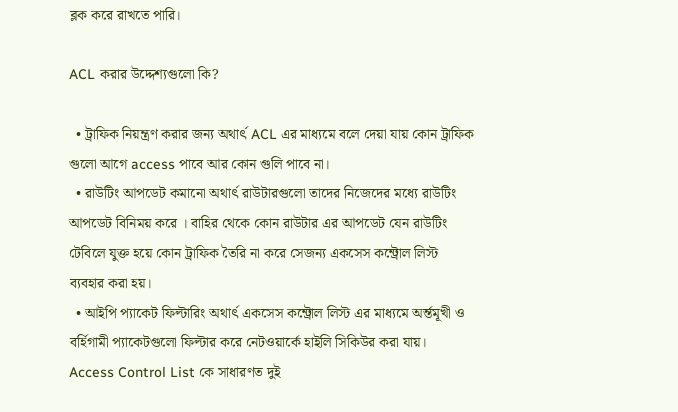ব্লক করে রাখতে পারি।

ACL করার উদ্দেশ্যগুলো কি?

  • ট্রাফিক নিয়ন্ত্রণ করার জন্য অথার্ৎ ACL এর মাধ্যমে বলে দেয়া যায় কোন ট্রাফিক গুলো আগে access পাবে আর কোন গুলি পাবে না।
  • রাউটিং আপডেট কমানো অথার্ৎ রাউটারগুলো তাদের নিজেদের মধ্যে রাউটিং আপডেট বিনিময় করে । বাহির থেকে কোন রাউটার এর আপডেট যেন রাউটিং টেবিলে যুক্ত হয়ে কোন ট্রাফিক তৈরি না করে সেজন্য একসেস কন্ট্রোল লিস্ট ব্যবহার করা হয়।
  • আইপি প্যাকেট ফিল্টারিং অথার্ৎ একসেস কন্ট্রোল লিস্ট এর মাধ্যমে অর্ন্তমূখী ও বর্হিগামী প্যাকেটগুলো ফিল্টার করে নেটওয়ার্কে হাইলি সিকিউর করা যায়।
Access Control List কে সাধারণত দুই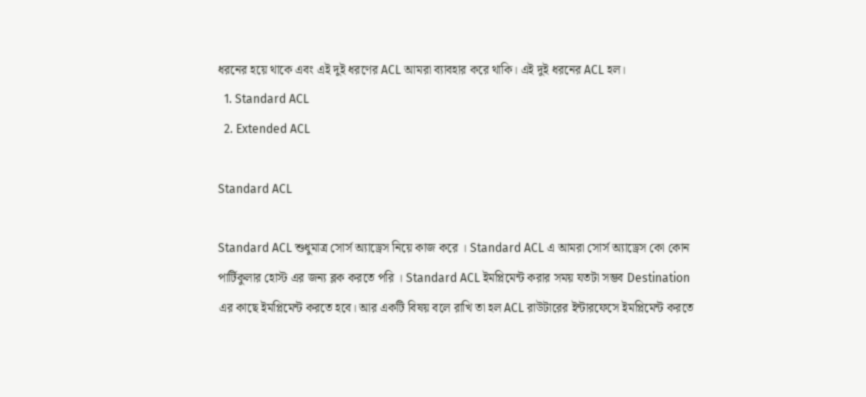ধরনের হয়ে থাকে এবং এই দুই ধরণের ACL আমরা ব্যাবহার করে থাকি। এই দুই ধরনের ACL হল।
  1. Standard ACL
  2. Extended ACL

Standard ACL

Standard ACL শুধুমাত্র সোর্স অ্যাড্রেস নিয়ে কাজ করে । Standard ACL এ আমরা সোর্স অ্যাড্রেস কো কোন পার্টিকুলার হোস্ট এর জন্য ব্লক করতে পরি । Standard ACL ইমপ্লিমেন্ট করার সময় যতটা সম্ভব Destination এর কাছে ইমপ্লিমেন্ট করতে হবে। আর একটি বিষয় বলে রাখি তা হল ACL রাউটারের ইন্টারফেসে ইমপ্লিমেন্ট করতে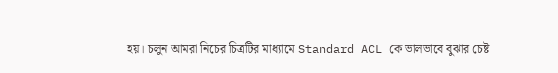হয়। চলুন আমরা নিচের চিত্রটির মাধ্যামে Standard ACL কে ভালভাবে বুঝার চেষ্ট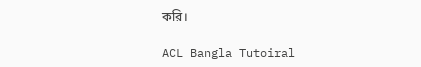করি।

ACL Bangla Tutoiral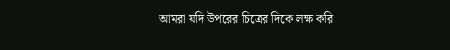আমরা যদি উপরের চিত্রের দিকে লক্ষ করি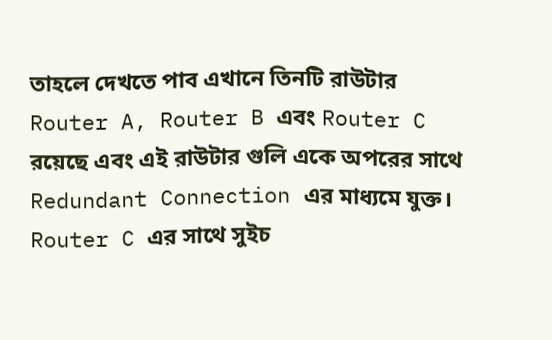তাহলে দেখতে পাব এখানে তিনটি রাউটার Router A, Router B এবং Router C রয়েছে এবং এই রাউটার গুলি একে অপরের সাথে Redundant Connection এর মাধ্যমে যুক্ত। Router C এর সাথে সুইচ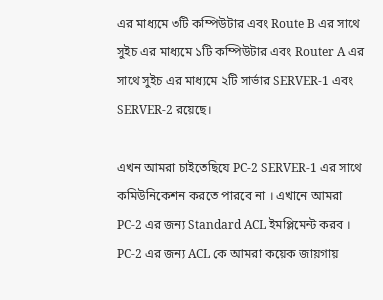এর মাধ্যমে ৩টি কম্পিউটার এবং Route B এর সাথে সুইচ এর মাধ্যমে ১টি কম্পিউটার এবং Router A এর সাথে সুইচ এর মাধ্যমে ২টি সার্ভার SERVER-1 এবং SERVER-2 রয়েছে।

এখন আমরা চাইতেছিযে PC-2 SERVER-1 এর সাথে কমিউনিকেশন করতে পারবে না । এখানে আমরা PC-2 এর জন্য ‍Standard ACL ইমপ্লিমেন্ট করব । PC-2 এর জন্য ACL কে আমরা কয়েক জায়গায়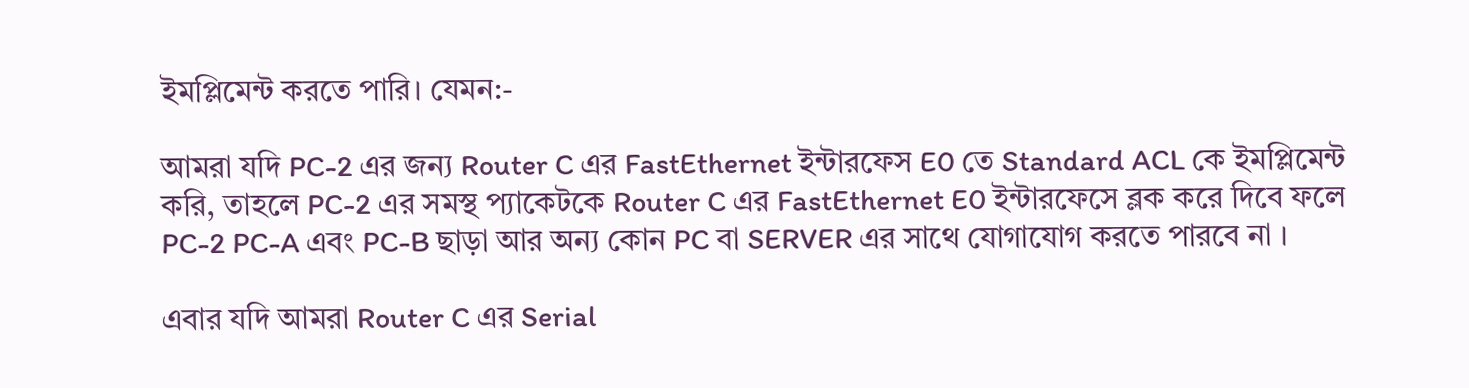ইমপ্লিমেন্ট করতে পারি। যেমন:-

আমরা যদি PC-2 এর জন্য Router C এর FastEthernet ইন্টারফেস E0 তে Standard ACL কে ইমপ্লিমেন্ট করি, তাহলে PC-2 এর সমস্থ প্যাকেটকে Router C এর FastEthernet E0 ইন্টারফেসে ব্লক করে দিবে ফলে PC-2 PC-A এবং PC-B ছাড়া আর অন্য কোন PC বা SERVER এর সাথে যোগাযোগ করতে পারবে না ।

এবার যদি আমরা Router C এর Serial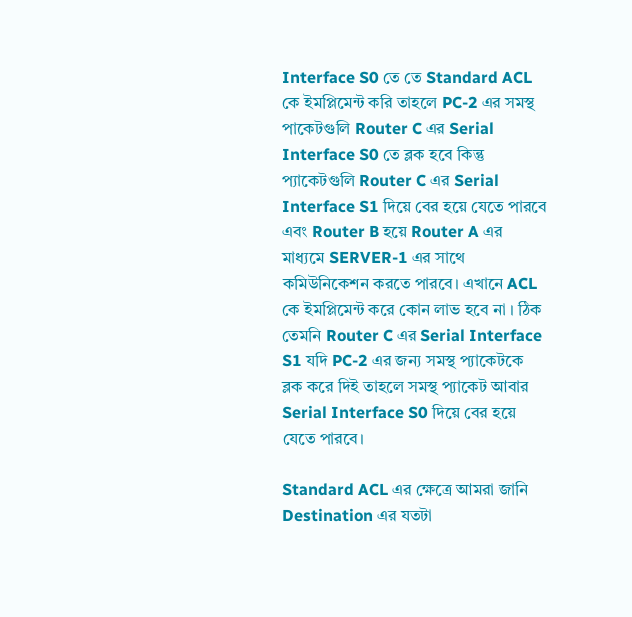Interface S0 তে তে Standard ACL কে ইমপ্লিমেন্ট করি তাহলে PC-2 এর সমস্থ পাকেটগুলি Router C এর Serial Interface S0 তে ব্লক হবে কিন্তু প্যাকেটগুলি Router C এর Serial Interface S1 দিয়ে বের হয়ে যেতে পারবে এবং Router B হয়ে Router A এর মাধ্যমে SERVER-1 এর সাথে কমিউনিকেশন করতে পারবে। এখানে ACL কে ইমপ্লিমেন্ট করে কোন লাভ হবে না । ঠিক তেমনি Router C এর Serial Interface S1 যদি PC-2 এর জন্য সমস্থ প্যাকেটকে ব্লক করে দিই তাহলে সমস্থ প্যাকেট আবার Serial Interface S0 দিয়ে বের হয়ে যেতে পারবে।

Standard ACL এর ক্ষেত্রে আমরা জানি Destination এর যতটা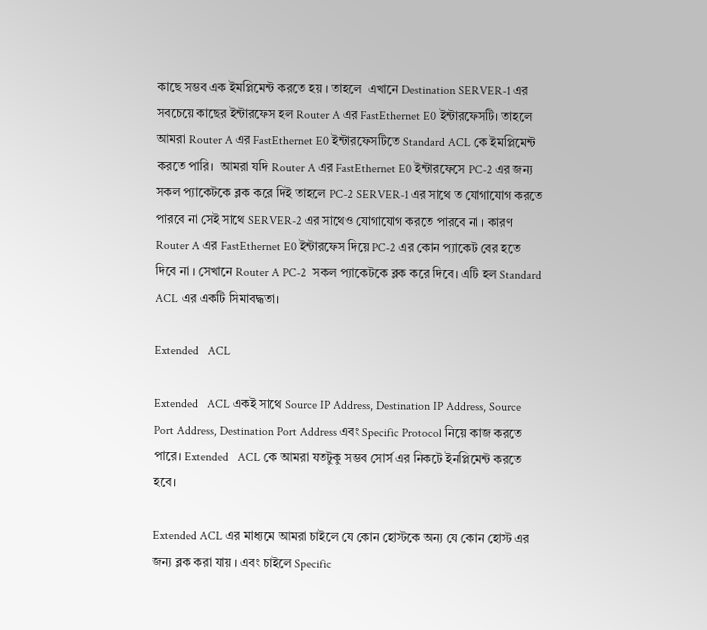কাছে সম্ভব এক ইমপ্লিমেন্ট করতে হয় । তাহলে  এখানে Destination SERVER-1 এর সবচেয়ে কাছের ইন্টারফেস হল Router A এর FastEthernet E0 ইন্টারফেসটি। তাহলে আমরা Router A এর FastEthernet E0 ইন্টারফেসটিতে Standard ACL কে ইমপ্লিমেন্ট করতে পারি।  আমরা যদি Router A এর FastEthernet E0 ইন্টারফেসে PC-2 এর জন্য সকল প্যাকেটকে ব্লক করে দিই তাহলে PC-2 SERVER-1 এর সাথে ত যোগাযোগ করতে পারবে না সেই সাথে SERVER-2 এর সাথেও যোগাযোগ করতে পারবে না । কারণ Router A এর FastEthernet E0 ইন্টারফেস দিয়ে PC-2 এর কোন প্যাকেট বের হতে দিবে না । সেখানে Router A PC-2  সকল প্যাকেটকে ব্লক করে দিবে। এটি হল Standard ACL এর একটি সিমাবদ্ধতা।

Extended   ACL

Extended   ACL একই সাথে Source IP Address, Destination IP Address, Source Port Address, Destination Port Address এবং Specific Protocol নিয়ে কাজ করতে পারে। Extended   ACL কে আমরা যতটুকু সম্ভব সোর্স এর নিকটে ইনপ্লিমেন্ট করতে হবে।

Extended ACL এর মাধ্যমে আমরা চাইলে যে কোন হোস্টকে অন্য যে কোন হোস্ট এর জন্য ব্লক করা যায় । এবং চাইলে ‍Specific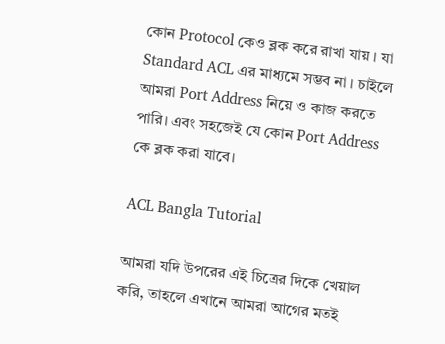কোন Protocol কেও ব্লক করে রাখা যায় । যা Standard ACL এর মাধ্যমে সম্ভব না । চাইলে আমরা Port Address নিয়ে ও কাজ করতে পারি। এবং সহজেই যে কোন Port Address কে ব্লক করা যাবে।

ACL Bangla Tutorial

আমরা যদি উপরের এই চিত্রের দিকে খেয়াল করি, তাহলে এখানে আমরা আগের মতই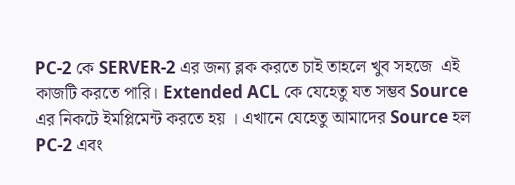PC-2 কে SERVER-2 এর জন্য ব্লক করতে চাই তাহলে খুব সহজে  এই কাজটি করতে পারি। Extended ACL কে যেহেতু যত সম্ভব Source এর নিকটে ইমপ্লিমেন্ট করতে হয় । এখানে যেহেতু আমাদের Source হল PC-2 এবং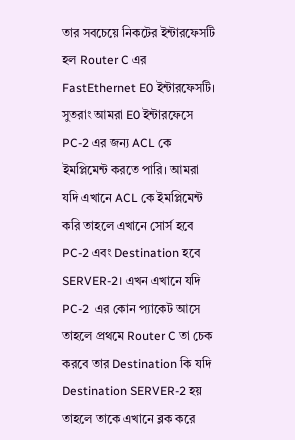তার সবচেয়ে নিকটের ইন্টারফেসটি হল Router C এর FastEthernet E0 ইন্টারফেসটি। সুতরাং আমরা E0 ইন্টারফেসে PC-2 এর জন্য ACL কে ইমপ্লিমেন্ট করতে পারি। আমরা যদি এখানে ACL কে ইমপ্লিমেন্ট করি তাহলে এখানে সোর্স হবে PC-2 এবং Destination হবে  SERVER-2। এখন এখানে যদি PC-2  এর কোন প্যাকেট আসে তাহলে প্রথমে Router C তা চেক করবে তার Destination কি যদি Destination SERVER-2 হয় তাহলে তাকে এখানে ব্লক করে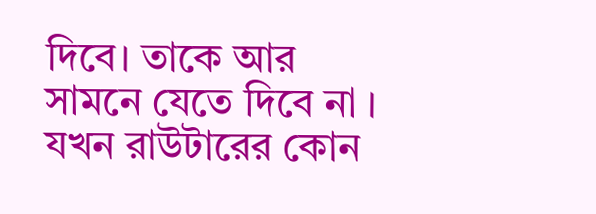দিবে। তাকে আর সামনে যেতে দিবে না । যখন রাউটারের কোন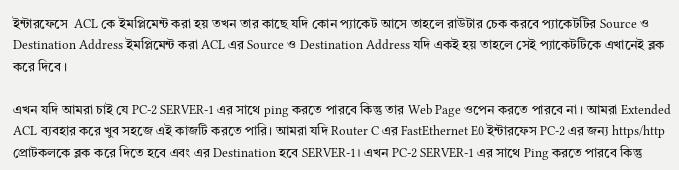ইন্টারফেসে  ACL কে ইমপ্লিমেন্ট করা হয় তখন তার কাছে যদি কোন প্যাকেট আসে তাহলে রাউটার চেক করবে প্যাকেটটির Source ও Destination Address ইমপ্লিমেন্ট করা ACL এর Source ও Destination Address যদি একই হয় তাহলে সেই প্যাকেটটিকে এখানেই ব্লক করে দিবে ।

এখন যদি আমরা চাই যে PC-2 SERVER-1 এর সাথে ping করতে পারবে কিন্তু তার Web Page ওপেন করতে পারবে না । আমরা Extended ACL ব্যবহার করে খুব সহজে এই কাজটি করতে পারি। আমরা যদি Router C এর FastEthernet E0 ইন্টারফেস PC-2 এর জন্য https/http প্রোটকলকে ব্লক করে দিতে হবে এবং এর Destination হবে SERVER-1। এখন PC-2 SERVER-1 এর সাথে Ping করতে পারবে কিন্তু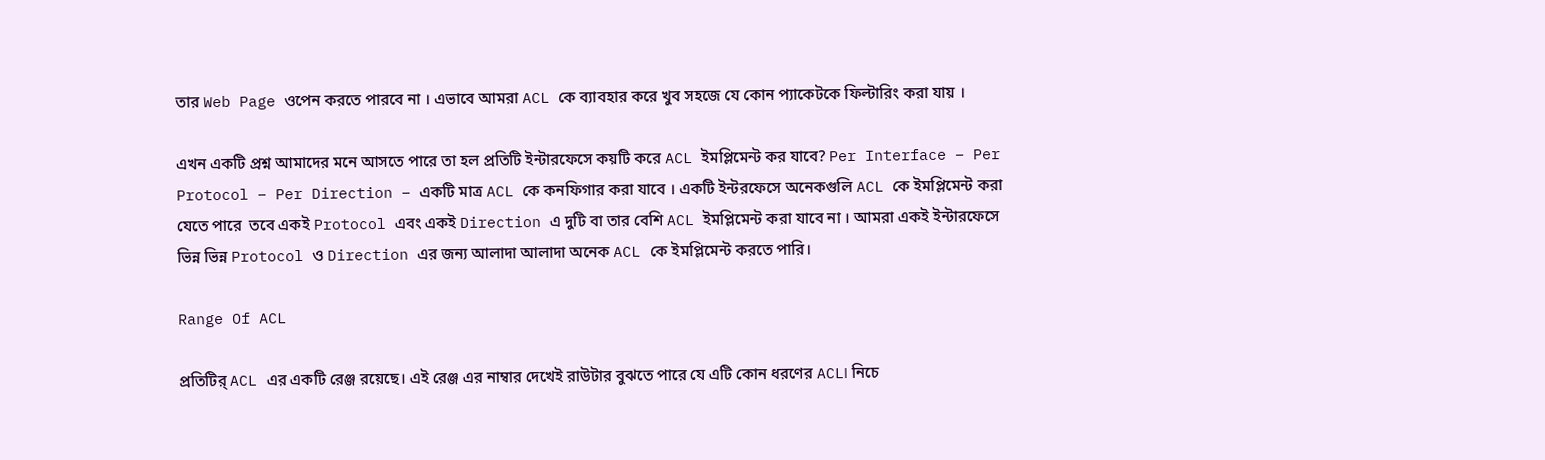তার Web Page ওপেন করতে পারবে না । এভাবে আমরা ACL কে ব্যাবহার করে খুব সহজে যে কোন প্যাকেটকে ফিল্টারিং করা যায় ।

এখন একটি প্রশ্ন আমাদের মনে আসতে পারে তা হল প্রতিটি ইন্টারফেসে কয়টি করে ACL ইমপ্লিমেন্ট কর যাবে? Per Interface – Per Protocol – Per Direction – একটি মাত্র ACL কে কনফিগার করা যাবে । একটি ইন্টরফেসে অনেকগুলি ACL কে ইমপ্লিমেন্ট করা যেতে পারে  তবে একই Protocol এবং একই Direction এ দুটি বা তার বেশি ACL ইমপ্লিমেন্ট করা যাবে না । আমরা একই ইন্টারফেসে ভিন্ন ভিন্ন Protocol ও Direction এর জন্য আলাদা আলাদা অনেক ACL কে ইমপ্লিমেন্ট করতে পারি।

Range Of ACL

প্রতিটির্ ACL এর একটি রেঞ্জ রয়েছে। এই রেঞ্জ এর নাম্বার দেখেই রাউটার বুঝতে পারে যে এটি কোন ধরণের ACL। নিচে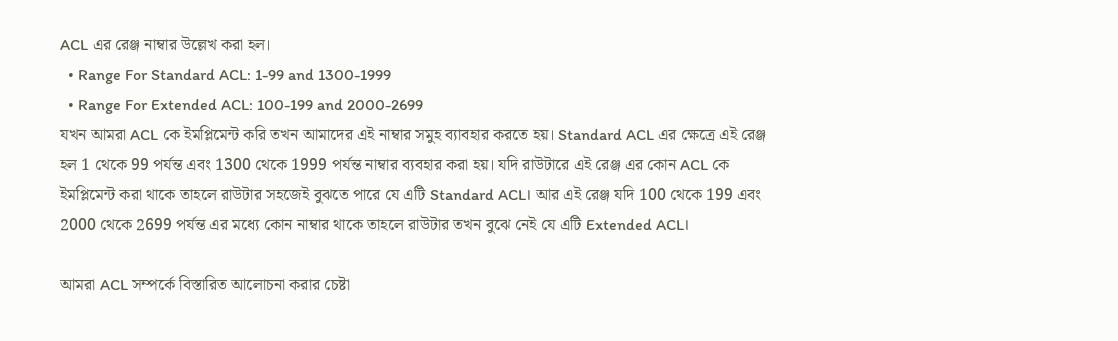ACL এর রেঞ্জ নাম্বার উল্লেখ করা হল।
  • Range For Standard ACL: 1-99 and 1300-1999
  • Range For Extended ACL: 100-199 and 2000-2699
যখন আমরা ACL কে ইমপ্লিমেন্ট করি তখন আমাদের এই নাম্বার সমুহ ব্যাবহার করতে হয়। Standard ACL এর ক্ষেত্রে এই রেঞ্জ হল 1 থেকে 99 পর্যন্ত এবং 1300 থেকে 1999 পর্যন্ত নাম্বার ব্যবহার করা হয়। যদি রাউটারে এই রেঞ্জ এর কোন ACL কে ইমপ্লিমেন্ট করা থাকে তাহলে রাউটার সহজেই বুঝতে পারে যে এটি Standard ACL। আর এই রেঞ্জ যদি 100 থেকে 199 এবং 2000 থেকে 2699 পর্যন্ত এর মধ্যে কোন নাম্বার থাকে তাহলে রাউটার তখন বুঝে নেই যে এটি Extended ACL।

আমরা ACL সম্পর্কে বিস্তারিত আলোচনা করার চেষ্টা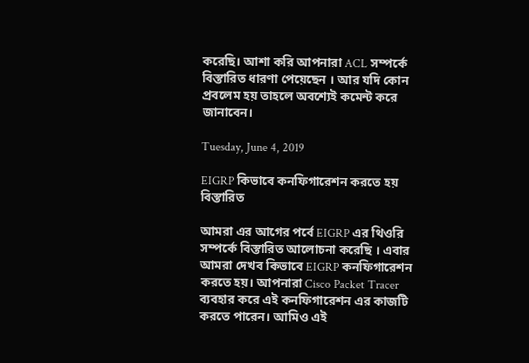করেছি। আশা করি আপনারা ACL সম্পর্কে বিস্তারিত ধারণা পেয়েছেন । আর যদি কোন প্রবলেম হয় তাহলে অবশ্যেই কমেন্ট করে জানাবেন।

Tuesday, June 4, 2019

EIGRP কিভাবে কনফিগারেশন করতে হয় বিস্তারিত

আমরা এর আগের পর্বে EIGRP এর থিওরি সম্পর্কে বিস্তারিত আলোচনা করেছি । এবার আমরা দেখব কিভাবে EIGRP কনফিগারেশন করতে হয়। আপনারা Cisco Packet Tracer ব্যবহার করে এই কনফিগারেশন এর কাজটি করতে পারেন। আমিও এই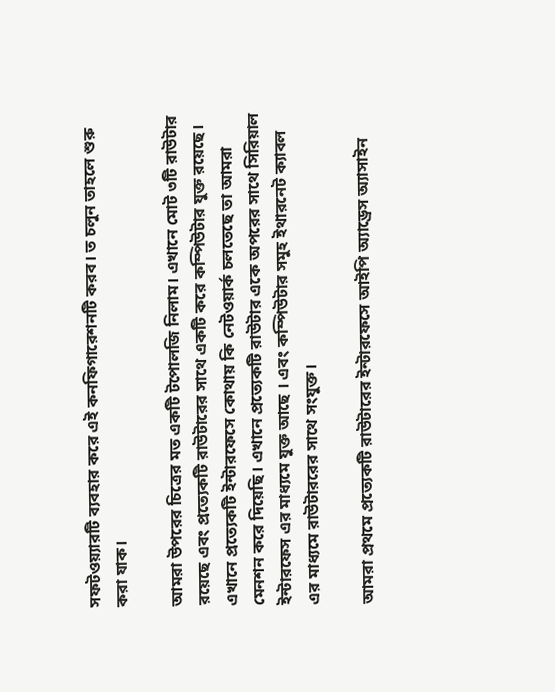সফটওয়্যারটি ব্যবহার করে এই কনফিগারেশনটি করব। ত চলুন তাহলে শুরু করা যাক।

আমরা উপরের চিত্রের মত একটি টপোলজি নিলাম। এখানে মোট ৩টি রাউটার রয়েছে এবং প্রত্যেকটি রাউটারের সাথে একটি করে কম্পিউটার যুক্ত রয়েছে। এখানে প্রত্যেকটি ইন্টারফেসে কোথায় কি নেটওয়ার্ক চলতেছে তা আমরা মেনশন করে দিয়েছি। এখানে প্রত্যেকটি রাউটার একে অপরের সাথে সিরিয়াল ইন্টারফেস এর মাধ্যমে যুক্ত আছে । এবং কম্পিউটার সমুহ ইথারনেট ক্যাবল এর মাধ্যমে রাউটাররের সাথে সংযুক্ত।

আমরা প্রথমে প্রত্যেকটি রাউটারের ইন্টারফেসে আইপি অ্যাড্রেস অ্যাসাইন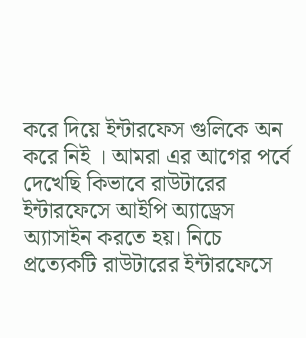করে দিয়ে ইন্টারফেস গুলিকে অন করে নিই । আমরা এর আগের পর্বে দেখেছি কিভাবে রাউটারের ইন্টারফেসে আইপি অ্যাড্রেস অ্যাসাইন করতে হয়। নিচে প্রত্যেকটি রাউটারের ইন্টারফেসে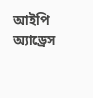আইপি অ্যাড্রেস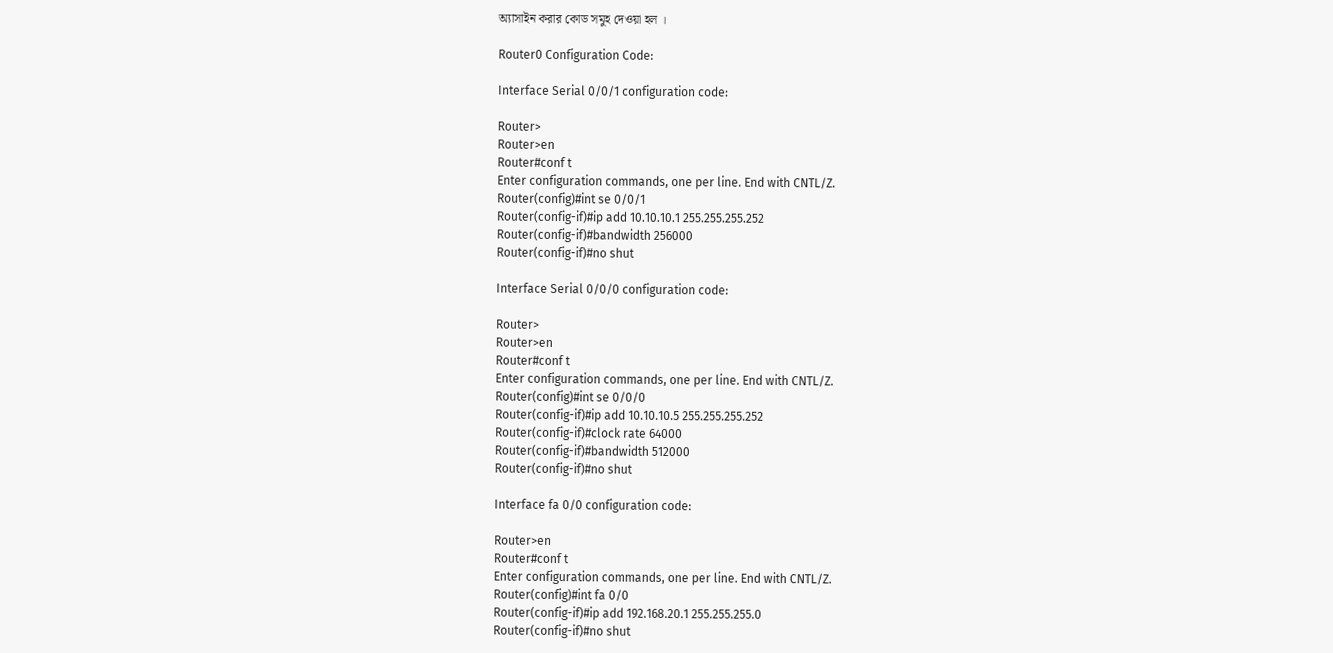অ্যাসাইন করার কোড সমুহ দেওয়া হল ।

Router0 Configuration Code:

Interface Serial 0/0/1 configuration code:

Router>
Router>en
Router#conf t
Enter configuration commands, one per line. End with CNTL/Z.
Router(config)#int se 0/0/1
Router(config-if)#ip add 10.10.10.1 255.255.255.252
Router(config-if)#bandwidth 256000
Router(config-if)#no shut

Interface Serial 0/0/0 configuration code:

Router>
Router>en
Router#conf t
Enter configuration commands, one per line. End with CNTL/Z.
Router(config)#int se 0/0/0
Router(config-if)#ip add 10.10.10.5 255.255.255.252
Router(config-if)#clock rate 64000
Router(config-if)#bandwidth 512000
Router(config-if)#no shut

Interface fa 0/0 configuration code:

Router>en
Router#conf t
Enter configuration commands, one per line. End with CNTL/Z.
Router(config)#int fa 0/0
Router(config-if)#ip add 192.168.20.1 255.255.255.0
Router(config-if)#no shut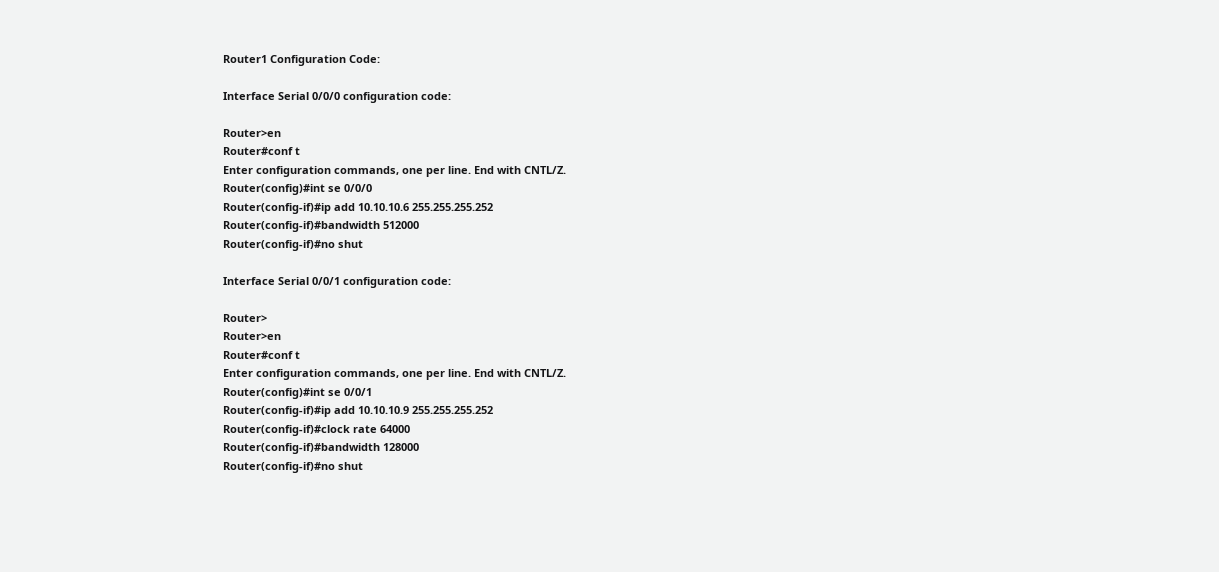Router1 Configuration Code:

Interface Serial 0/0/0 configuration code:

Router>en
Router#conf t
Enter configuration commands, one per line. End with CNTL/Z.
Router(config)#int se 0/0/0
Router(config-if)#ip add 10.10.10.6 255.255.255.252
Router(config-if)#bandwidth 512000
Router(config-if)#no shut

Interface Serial 0/0/1 configuration code:

Router>
Router>en
Router#conf t
Enter configuration commands, one per line. End with CNTL/Z.
Router(config)#int se 0/0/1
Router(config-if)#ip add 10.10.10.9 255.255.255.252
Router(config-if)#clock rate 64000
Router(config-if)#bandwidth 128000
Router(config-if)#no shut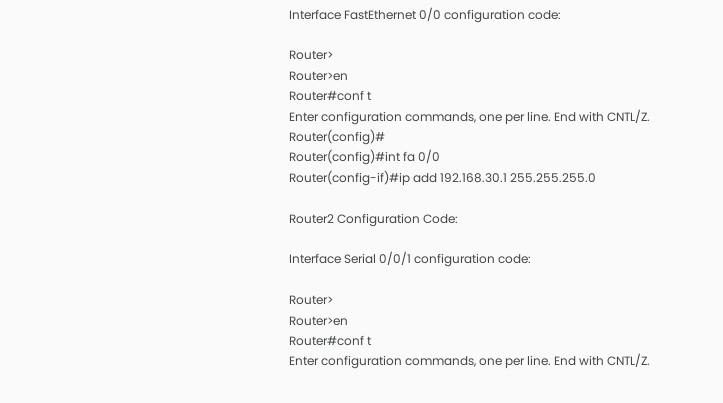Interface FastEthernet 0/0 configuration code:

Router>
Router>en
Router#conf t
Enter configuration commands, one per line. End with CNTL/Z.
Router(config)#
Router(config)#int fa 0/0
Router(config-if)#ip add 192.168.30.1 255.255.255.0

Router2 Configuration Code:

Interface Serial 0/0/1 configuration code:

Router>
Router>en
Router#conf t
Enter configuration commands, one per line. End with CNTL/Z.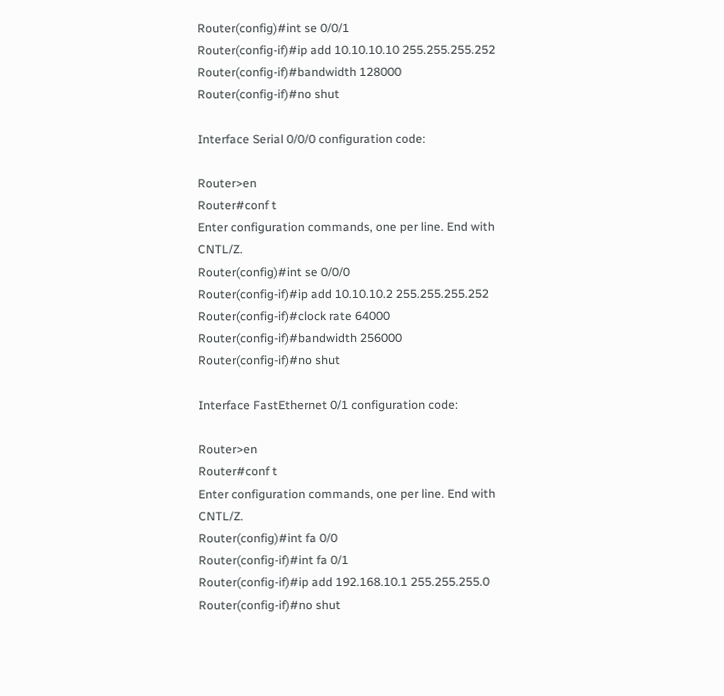Router(config)#int se 0/0/1
Router(config-if)#ip add 10.10.10.10 255.255.255.252
Router(config-if)#bandwidth 128000
Router(config-if)#no shut

Interface Serial 0/0/0 configuration code:

Router>en
Router#conf t
Enter configuration commands, one per line. End with CNTL/Z.
Router(config)#int se 0/0/0
Router(config-if)#ip add 10.10.10.2 255.255.255.252
Router(config-if)#clock rate 64000
Router(config-if)#bandwidth 256000
Router(config-if)#no shut

Interface FastEthernet 0/1 configuration code:

Router>en
Router#conf t
Enter configuration commands, one per line. End with CNTL/Z.
Router(config)#int fa 0/0
Router(config-if)#int fa 0/1
Router(config-if)#ip add 192.168.10.1 255.255.255.0
Router(config-if)#no shut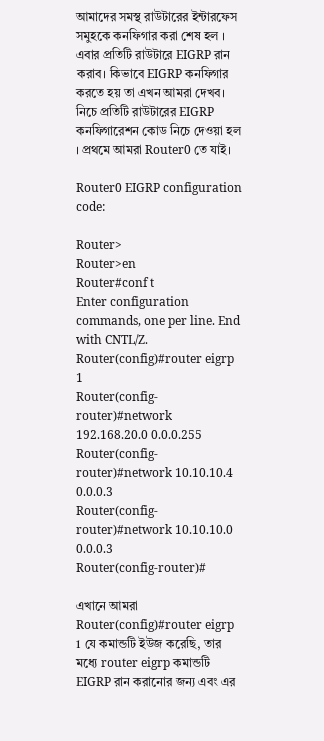আমাদের সমস্থ রাউটারের ইন্টারফেস সমুহকে কনফিগার করা শেষ হল । এবার প্রতিটি রাউটারে EIGRP রান করাব। কিভাবে EIGRP কনফিগার করতে হয় তা এখন আমরা দেখব। নিচে প্রতিটি রাউটারের EIGRP কনফিগারেশন কোড নিচে দেওয়া হল । প্রথমে আমরা Router0 তে যাই।

Router0 EIGRP configuration code:

Router>
Router>en
Router#conf t
Enter configuration commands, one per line. End with CNTL/Z.
Router(config)#router eigrp 1
Router(config-router)#network 192.168.20.0 0.0.0.255
Router(config-router)#network 10.10.10.4 0.0.0.3
Router(config-router)#network 10.10.10.0 0.0.0.3
Router(config-router)#

এখানে আমরা Router(config)#router eigrp 1 যে কমান্ডটি ইউজ করেছি, তার মধ্যে router eigrp কমান্ডটি EIGRP রান করানোর জন্য এবং এর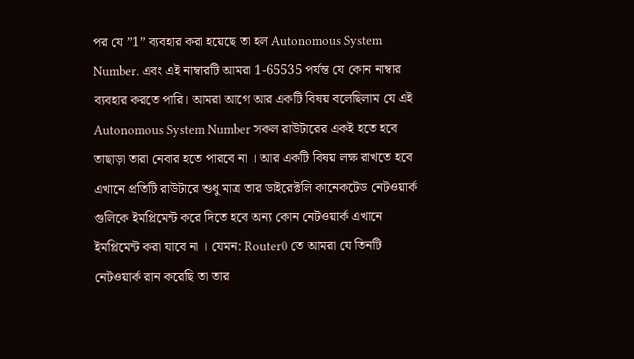পর যে ”1” ব্যবহার করা হয়েছে তা হল Autonomous System Number. এবং এই নাম্বারটি আমরা 1-65535 পর্যন্ত যে কোন নাম্বার ব্যবহার করতে পারি। আমরা আগে আর একটি বিষয় বলেছিলাম যে এই Autonomous System Number সকল রাউটারের একই হতে হবে তাছাড়া তারা নেবার হতে পারবে না । আর একটি বিষয় লক্ষ রাখতে হবে এখানে প্রতিটি রাউটারে শুধু মাত্র তার ডাইরেক্টলি কানেকটেড নেটওয়ার্ক গুলিকে ইমপ্লিমেন্ট করে দিতে হবে অন্য কোন নেটওয়ার্ক এখানে ইমপ্লিমেন্ট করা যাবে না । যেমন: Router0 তে আমরা যে তিনটি নেটওয়ার্ক রান করেছি তা তার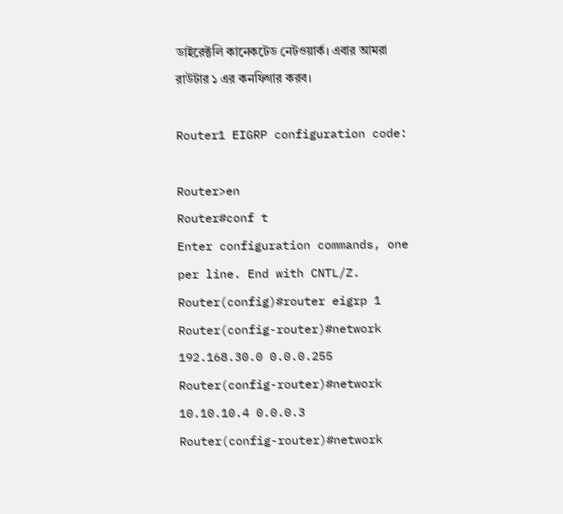ডাইরেক্টলি কানেকটেড নেটওয়ার্ক। এবার আমরা রাউটার ১ এর কনফিগার করব।

Router1 EIGRP configuration code:

Router>en
Router#conf t
Enter configuration commands, one per line. End with CNTL/Z.
Router(config)#router eigrp 1
Router(config-router)#network 192.168.30.0 0.0.0.255
Router(config-router)#network 10.10.10.4 0.0.0.3
Router(config-router)#network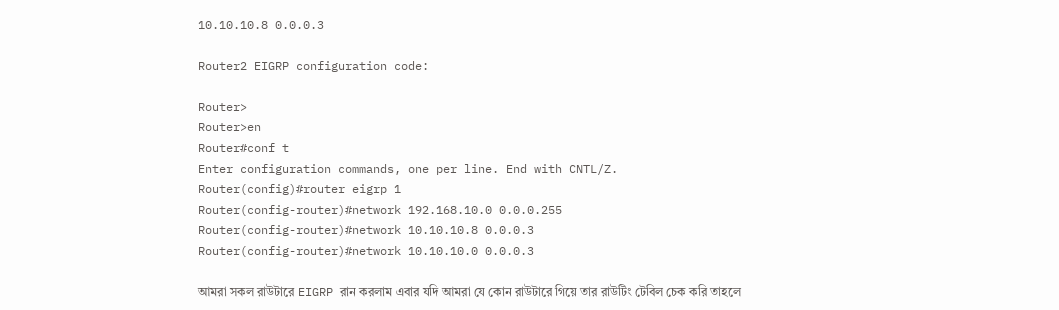10.10.10.8 0.0.0.3

Router2 EIGRP configuration code:

Router>
Router>en
Router#conf t
Enter configuration commands, one per line. End with CNTL/Z.
Router(config)#router eigrp 1
Router(config-router)#network 192.168.10.0 0.0.0.255
Router(config-router)#network 10.10.10.8 0.0.0.3
Router(config-router)#network 10.10.10.0 0.0.0.3

আমরা সকল রাউটারে EIGRP রান করলাম এবার যদি আমরা যে কোন রাউটারে গিয়ে তার রাউটিং টেবিল চেক করি তাহলে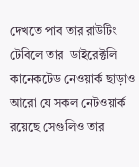দেখতে পাব তার রাউটিং টেবিলে তার  ডাইরেক্টলি কানেকটেড নেওয়ার্ক ছাড়াও আরো যে সকল নেটওয়ার্ক রয়েছে সেগুলিও তার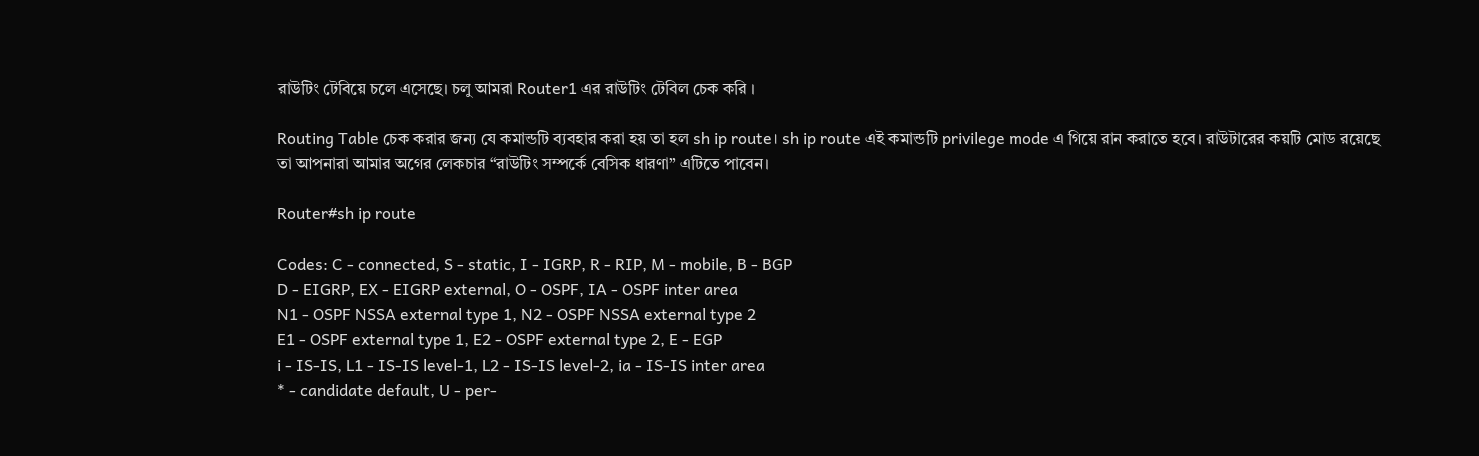রাউটিং টেবিয়ে চলে এসেছে। চলু আমরা Router1 এর রাউটিং টেবিল চেক করি ।

Routing Table চেক করার জন্য যে কমান্ডটি ব্যবহার করা হয় তা হল ‍sh ip route। sh ip route এই কমান্ডটি privilege mode এ গিয়ে রান করাতে হবে। রাউটারের কয়টি মোড রয়েছে তা আপনারা আমার অগের লেকচার “রাউটিং সম্পর্কে বেসিক ধারণা” এটিতে পাবেন।

Router#sh ip route

Codes: C - connected, S - static, I - IGRP, R - RIP, M - mobile, B - BGP
D - EIGRP, EX - EIGRP external, O - OSPF, IA - OSPF inter area
N1 - OSPF NSSA external type 1, N2 - OSPF NSSA external type 2
E1 - OSPF external type 1, E2 - OSPF external type 2, E - EGP
i - IS-IS, L1 - IS-IS level-1, L2 - IS-IS level-2, ia - IS-IS inter area
* - candidate default, U - per-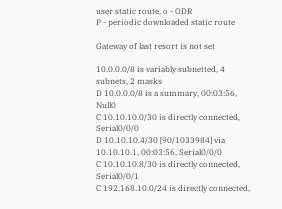user static route, o - ODR
P - periodic downloaded static route

Gateway of last resort is not set

10.0.0.0/8 is variably subnetted, 4 subnets, 2 masks
D 10.0.0.0/8 is a summary, 00:03:56, Null0
C 10.10.10.0/30 is directly connected, Serial0/0/0
D 10.10.10.4/30 [90/1033984] via 10.10.10.1, 00:03:56, Serial0/0/0
C 10.10.10.8/30 is directly connected, Serial0/0/1
C 192.168.10.0/24 is directly connected,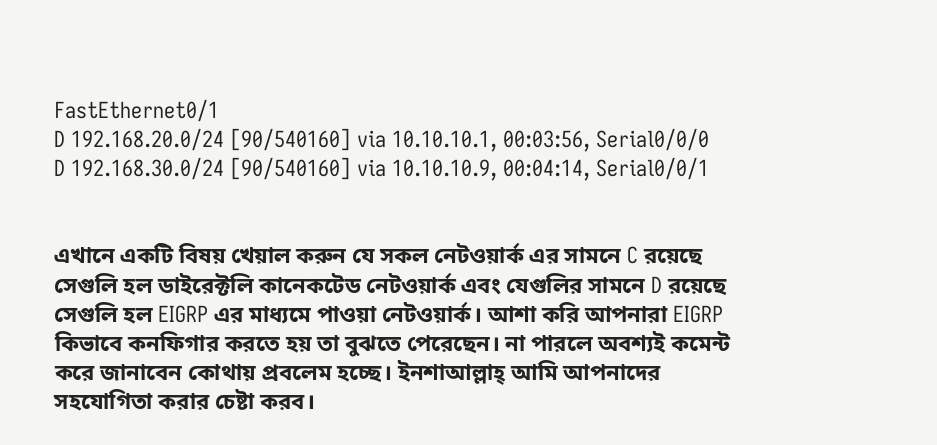FastEthernet0/1
D 192.168.20.0/24 [90/540160] via 10.10.10.1, 00:03:56, Serial0/0/0
D 192.168.30.0/24 [90/540160] via 10.10.10.9, 00:04:14, Serial0/0/1


এখানে একটি বিষয় খেয়াল করুন যে সকল নেটওয়ার্ক এর সামনে C রয়েছে সেগুলি হল ডাইরেক্টলি কানেকটেড নেটওয়ার্ক এবং যেগুলির সামনে D রয়েছে সেগুলি হল EIGRP এর মাধ্যমে পাওয়া নেটওয়ার্ক। আশা করি আপনারা EIGRP কিভাবে কনফিগার করতে হয় তা বুঝতে পেরেছেন। না পারলে অবশ্যই কমেন্ট করে জানাবেন কোথায় প্রবলেম হচ্ছে। ইনশাআল্লাহ্ আমি আপনাদের সহযোগিতা করার চেষ্টা করব।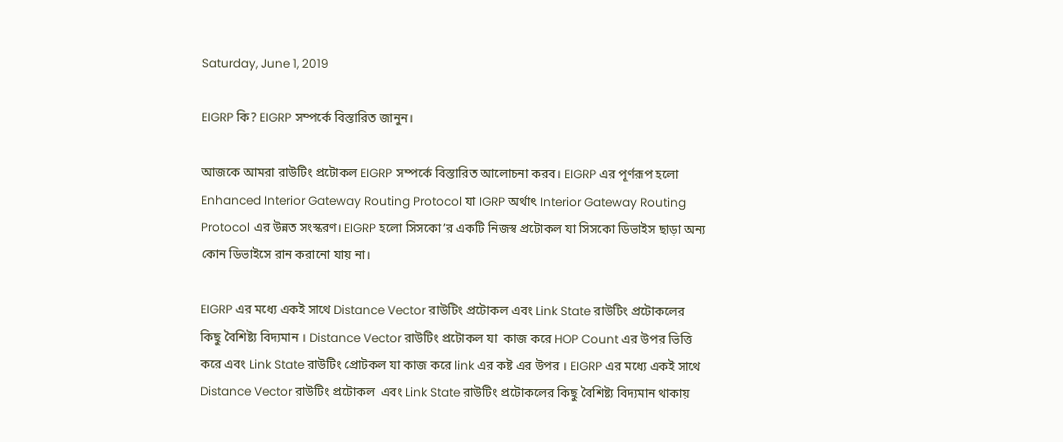Saturday, June 1, 2019

EIGRP কি? EIGRP সম্পর্কে বিস্তারিত জানুন।

আজকে আমরা রাউটিং প্রটোকল EIGRP সম্পর্কে বিস্তারিত আলোচনা করব। EIGRP এর পূর্ণরূপ হলো Enhanced Interior Gateway Routing Protocol যা IGRP অর্থাৎ Interior Gateway Routing Protocol এর উন্নত সংস্করণ। EIGRP হলো সিসকো’র একটি নিজস্ব প্রটোকল যা সিসকো ডিভাইস ছাড়া অন্য কোন ডিভাইসে রান করানো যায় না।

EIGRP এর মধ্যে একই সাথে Distance Vector রাউটিং প্রটোকল এবং Link State রাউটিং প্রটোকলের কিছু বৈশিষ্ট্য বিদ্যমান । Distance Vector রাউটিং প্রটোকল যা  কাজ করে HOP Count এর উপর ভিত্তি করে এবং Link State রাউটিং প্রোটকল যা কাজ করে link এর কষ্ট এর উপর । EIGRP এর মধ্যে একই সাথে Distance Vector রাউটিং প্রটোকল  এবং Link State রাউটিং প্রটোকলের কিছু বৈশিষ্ট্য বিদ্যমান থাকায়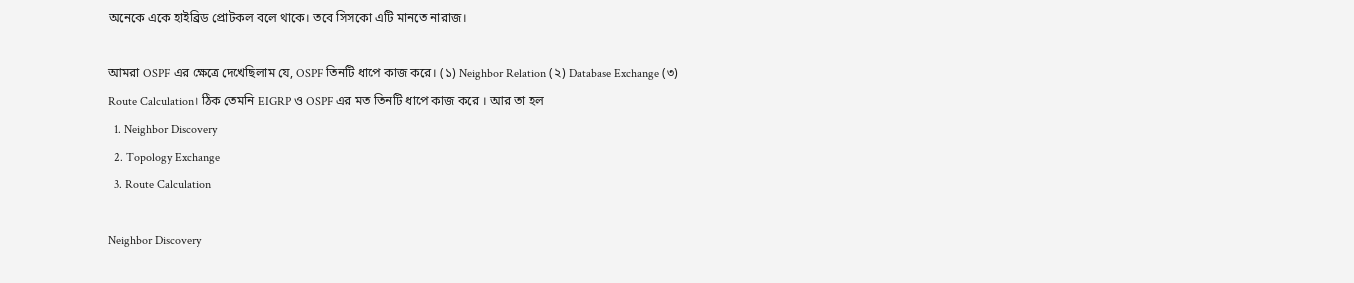অনেকে একে হাইব্রিড প্রোটকল বলে থাকে। তবে সিসকো এটি মানতে নারাজ।

আমরা OSPF এর ক্ষেত্রে দেখেছিলাম যে, OSPF তিনটি ধাপে কাজ করে। (১) Neighbor Relation (২) Database Exchange (৩) Route Calculation। ঠিক তেমনি EIGRP ও OSPF এর মত তিনটি ধাপে কাজ করে । আর তা হল
  1. Neighbor Discovery
  2. Topology Exchange
  3. Route Calculation

Neighbor Discovery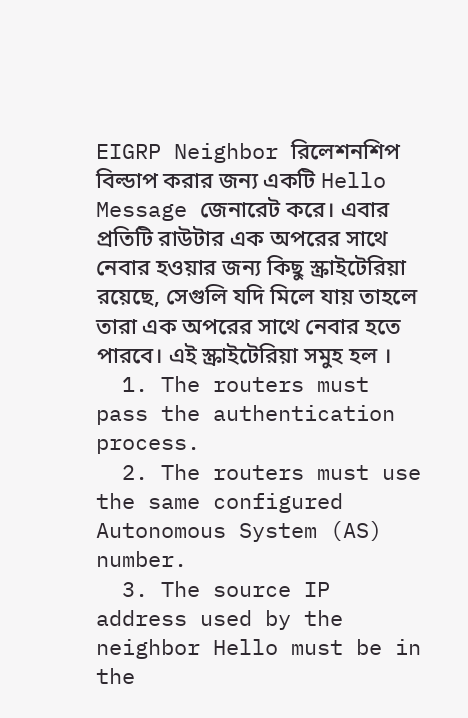EIGRP Neighbor রিলেশনশিপ বিল্ডাপ করার জন্য একটি Hello Message জেনারেট করে। এবার প্রতিটি রাউটার এক অপরের সাথে নেবার হওয়ার জন্য কিছু স্ক্রাইটেরিয়া রয়েছে, সেগুলি যদি মিলে যায় তাহলে তারা এক অপরের সাথে নেবার হতে পারবে। এই স্ক্রাইটেরিয়া সমুহ হল ।
  1. The routers must pass the authentication process.
  2. The routers must use the same configured Autonomous System (AS) number.
  3. The source IP address used by the neighbor Hello must be in the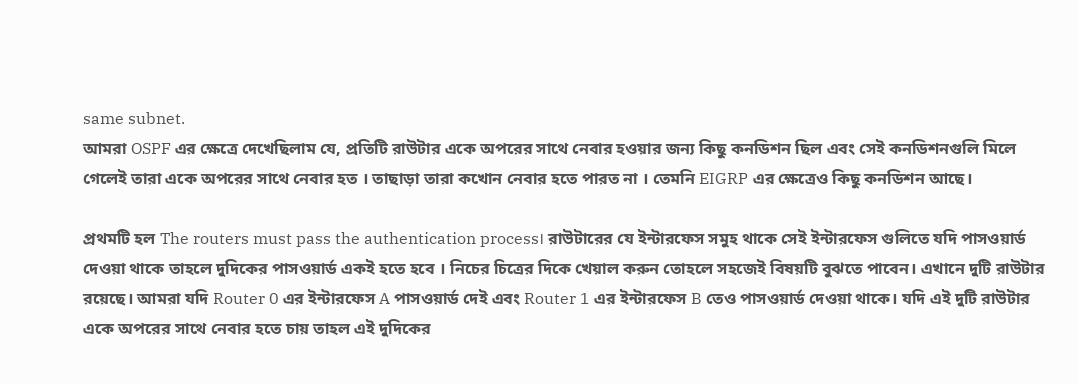same subnet.
আমরা OSPF এর ক্ষেত্রে দেখেছিলাম যে, প্রতিটি রাউটার একে অপরের সাথে নেবার হওয়ার জন্য কিছু কনডিশন ছিল এবং সেই কনডিশনগুলি মিলে গেলেই তারা একে অপরের সাথে নেবার হত । তাছাড়া তারা কখোন নেবার হতে পারত না । তেমনি EIGRP এর ক্ষেত্রেও কিছু কনডিশন আছে।

প্রথমটি হল The routers must pass the authentication process। রাউটারের যে ইন্টারফেস সমুহ থাকে সেই ইন্টারফেস গুলিতে যদি পাসওয়ার্ড দেওয়া থাকে তাহলে দুদিকের পাসওয়ার্ড একই হতে হবে । নিচের চিত্রের দিকে খেয়াল করুন তোহলে সহজেই বিষয়টি বুঝতে পাবেন। এখানে দুটি রাউটার রয়েছে। আমরা যদি Router 0 এর ইন্টারফেস A পাসওয়ার্ড দেই এবং Router 1 এর ইন্টারফেস B তেও পাসওয়ার্ড দেওয়া থাকে। যদি এই দুটি রাউটার একে অপরের সাথে নেবার হতে চায় তাহল এই দুদিকের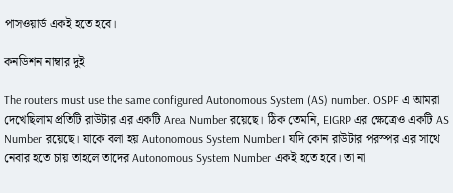পাসওয়ার্ড একই হতে হবে।

কনডিশন নাম্বার দুই

The routers must use the same configured Autonomous System (AS) number. OSPF এ আমরা দেখেছিলাম প্রতিটি রাউটার এর একটি Area Number রয়েছে। ঠিক তেমনি, EIGRP এর ক্ষেত্রেও একটি AS Number রয়েছে। যাকে বলা হয় Autonomous System Number। যদি কোন রাউটার পরস্পর এর সাথে নেবার হতে চায় তাহলে তাদের Autonomous System Number একই হতে হবে। তা না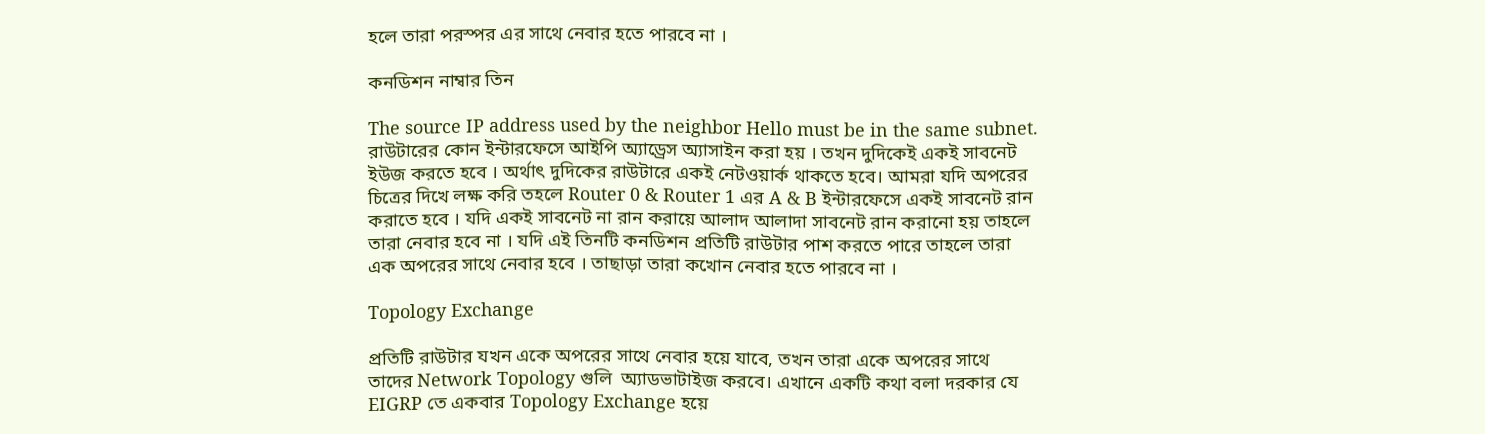হলে তারা পরস্পর এর সাথে নেবার হতে পারবে না ।

কনডিশন নাম্বার তিন

The source IP address used by the neighbor Hello must be in the same subnet. রাউটারের কোন ইন্টারফেসে আইপি অ্যাড্রেস অ্যাসাইন করা হয় । তখন দুদিকেই একই সাবনেট ইউজ করতে হবে । অর্থাৎ দুদিকের রাউটারে একই নেটওয়ার্ক থাকতে হবে। আমরা যদি অপরের চিত্রের দিখে লক্ষ করি তহলে Router 0 & Router 1 এর A & B ইন্টারফেসে একই সাবনেট রান করাতে হবে । যদি একই সাবনেট না রান করায়ে আলাদ আলাদা সাবনেট রান করানো হয় তাহলে তারা নেবার হবে না । যদি এই তিনটি কনডিশন প্রতিটি রাউটার পাশ করতে পারে তাহলে তারা এক অপরের সাথে নেবার হবে । তাছাড়া তারা কখোন নেবার হতে পারবে না ।

Topology Exchange

প্রতিটি রাউটার যখন একে অপরের সাথে নেবার হয়ে যাবে, তখন তারা একে অপরের সাথে তাদের Network Topology গুলি  অ্যাডভাটাইজ করবে। এখানে একটি কথা বলা দরকার যে EIGRP তে একবার Topology Exchange হয়ে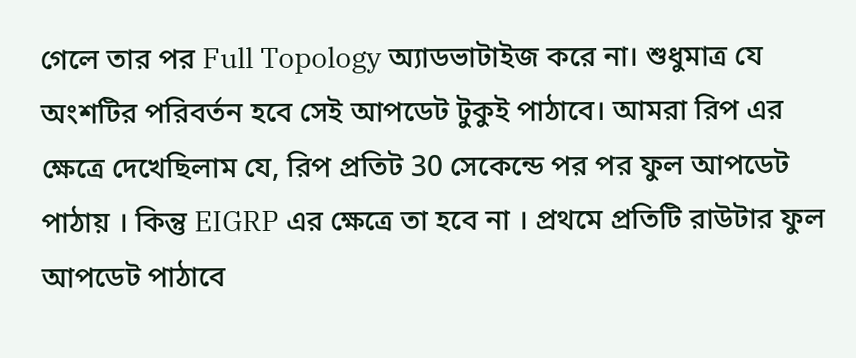গেলে তার পর Full Topology অ্যাডভাটাইজ করে না। শুধুমাত্র যে অংশটির পরিবর্তন হবে সেই আপডেট টুকুই পাঠাবে। আমরা রিপ এর ক্ষেত্রে দেখেছিলাম যে, রিপ প্রতিট 30 সেকেন্ডে পর পর ফুল আপডেট পাঠায় । কিন্তু EIGRP এর ক্ষেত্রে তা হবে না । প্রথমে প্রতিটি রাউটার ফুল আপডেট পাঠাবে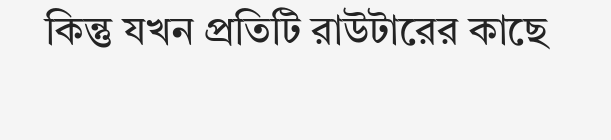কিন্তু যখন প্রতিটি রাউটারের কাছে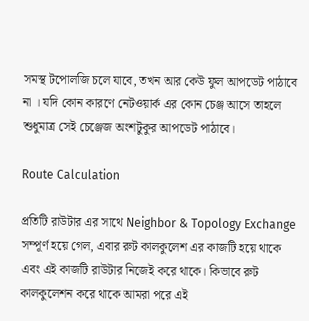সমস্থ টপোলজি চলে যাবে, তখন আর কেউ ফুল আপডেট পাঠাবে না । যদি কোন কারণে নেটওয়ার্ক এর কোন চেঞ্জ আসে তাহলে শুধুমাত্র সেই চেঞ্জেজ অংশটুকুর আপডেট পাঠাবে।

Route Calculation

প্রতিটি রাউটার এর সাথে Neighbor & Topology Exchange সম্পূর্ণ হয়ে গেল, এবার রুট কালকুলেশ এর কাজটি হয়ে থাকে এবং এই কাজটি রাউটার নিজেই করে থাকে। কিভাবে রুট কালকুলেশন করে থাকে আমরা পরে এই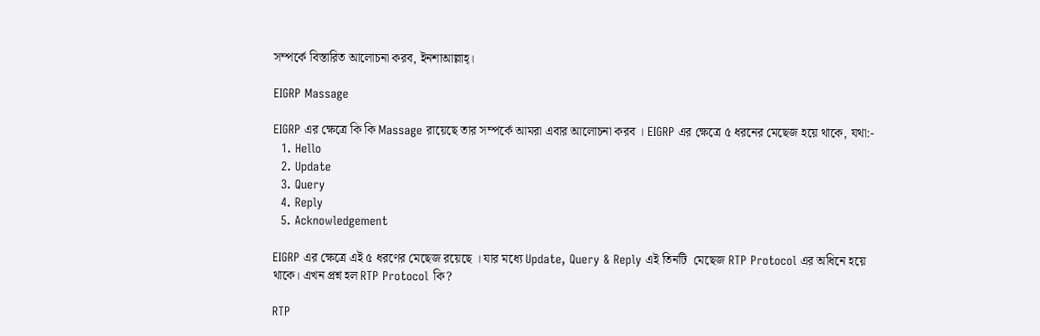সম্পর্কে বিস্তারিত আলোচনা করব, ইনশাআল্লাহ্।

EIGRP Massage

EIGRP এর ক্ষেত্রে কি কি Massage রায়েছে তার সম্পর্কে আমরা এবার আলোচনা করব । EIGRP এর ক্ষেত্রে ৫ ধরনের মেছেজ হয়ে থাকে, যথা:-
  1. Hello
  2. Update
  3. Query
  4. Reply
  5. Acknowledgement

EIGRP এর ক্ষেত্রে এই ৫ ধরণের মেছেজ রয়েছে । যার মধ্যে Update, Query & Reply এই তিনটি  মেছেজ RTP Protocol এর অধিনে হয়ে থাকে। এখন প্রশ্ন হল RTP Protocol কি?

RTP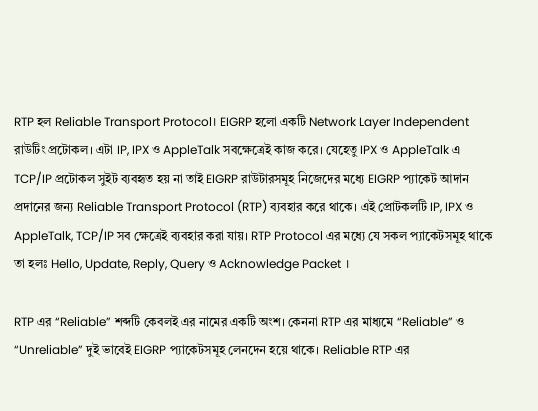RTP হল Reliable Transport Protocol। EIGRP হলো একটি Network Layer Independent রাউটিং প্রটোকল। এটা IP, IPX ও AppleTalk সবক্ষেত্রেই কাজ করে। যেহেতু IPX ও AppleTalk এ TCP/IP প্রটোকল সুইট ব্যবহৃত হয় না তাই EIGRP রাউটারসমূহ নিজেদের মধ্যে EIGRP প্যাকেট আদান প্রদানের জন্য Reliable Transport Protocol (RTP) ব্যবহার করে থাকে। এই প্রোটকলটি IP, IPX ও AppleTalk, TCP/IP সব ক্ষেত্রেই ব্যবহার করা যায়। RTP Protocol এর মধ্যে যে সকল প্যাকেটসমূহ থাকে তা হলঃ Hello, Update, Reply, Query ও Acknowledge Packet ।

RTP এর “Reliable” শব্দটি কেবলই এর নামের একটি অংশ। কেননা RTP এর মাধ্যমে “Reliable” ও “Unreliable” দুই ভাবেই EIGRP প্যাকেটসমূহ লেনদেন হয়ে থাকে। Reliable RTP এর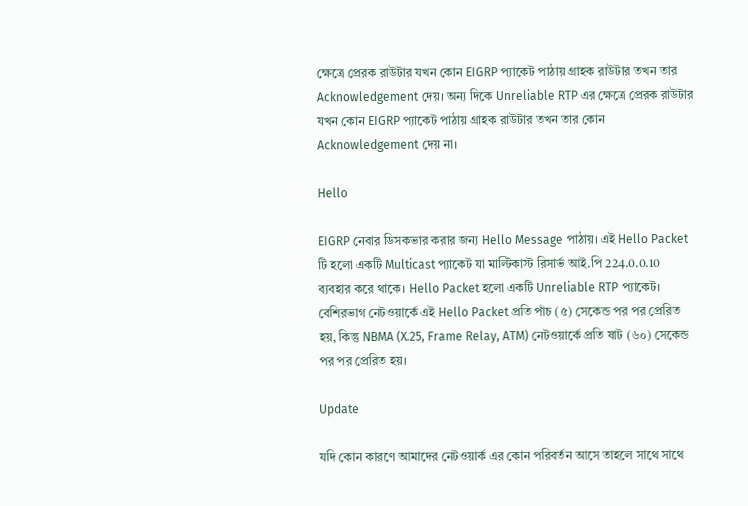ক্ষেত্রে প্রেরক রাউটার যখন কোন EIGRP প্যাকেট পাঠায় গ্রাহক রাউটার তখন তার Acknowledgement দেয়। অন্য দিকে Unreliable RTP এর ক্ষেত্রে প্রেরক রাউটার যখন কোন EIGRP প্যাকেট পাঠায় গ্রাহক রাউটার তখন তার কোন Acknowledgement দেয় না।

Hello

EIGRP নেবার ডিসকভার করার জন্য Hello Message পাঠায়। এই Hello Packet টি হলো একটি Multicast প্যাকেট যা মাল্টিকাস্ট রিসার্ভ আই.পি 224.0.0.10 ব্যবহার করে থাকে। Hello Packet হলো একটি Unreliable RTP প্যাকেট। বেশিরভাগ নেটওয়ার্কে এই Hello Packet প্রতি পাঁচ (৫) সেকেন্ড পর পর প্রেরিত হয়, কিন্তু NBMA (X.25, Frame Relay, ATM) নেটওয়ার্কে প্রতি ষাট (৬০) সেকেন্ড পর পর প্রেরিত হয়।

Update

যদি কোন কারণে আমাদের নেটওয়ার্ক এর কোন পরিবর্তন আসে তাহলে সাথে সাথে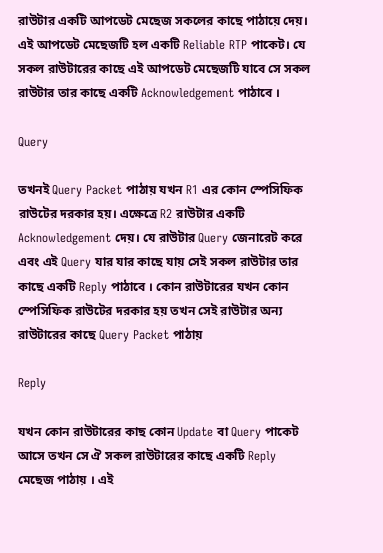রাউটার একটি আপডেট মেছেজ সকলের কাছে পাঠায়ে দেয়। এই আপডেট মেছেজটি হল একটি Reliable RTP পাকেট। যে সকল রাউটারের কাছে এই আপডেট মেছেজটি যাবে সে সকল রাউটার তার কাছে একটি Acknowledgement পাঠাবে ।

Query

তখনই Query Packet পাঠায় যখন R1 এর কোন স্পেসিফিক রাউটের দরকার হয়। এক্ষেত্রে R2 রাউটার একটি Acknowledgement দেয়। যে রাউটার Query জেনারেট করে এবং এই Query যার যার কাছে যায় সেই সকল রাউটার তার কাছে একটি Reply পাঠাবে । কোন রাউটারের যখন কোন স্পেসিফিক রাউটের দরকার হয় তখন সেই রাউটার অন্য রাউটারের কাছে Query Packet পাঠায়

Reply

যখন কোন রাউটারের কাছ কোন Update বা Query পাকেট আসে তখন সে ঐ সকল রাউটারের কাছে একটি Reply মেছেজ পাঠায় । এই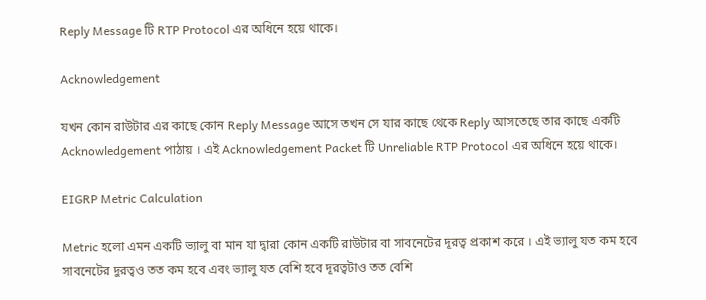Reply Message টি RTP Protocol এর অধিনে হয়ে থাকে।

Acknowledgement

যখন কোন রাউটার এর কাছে কোন Reply Message আসে তখন সে যার কাছে থেকে Reply আসতেছে তার কাছে একটি Acknowledgement পাঠায় । এই Acknowledgement Packet টি Unreliable RTP Protocol এর অধিনে হয়ে থাকে।

EIGRP Metric Calculation

Metric হলো এমন একটি ভ্যালু বা মান যা দ্বারা কোন একটি রাউটার বা সাবনেটের দূরত্ব প্রকাশ করে । এই ভ্যালু যত কম হবে সাবনেটের দুরত্বও তত কম হবে এবং ভ্যালু যত বেশি হবে দূরত্বটাও তত বেশি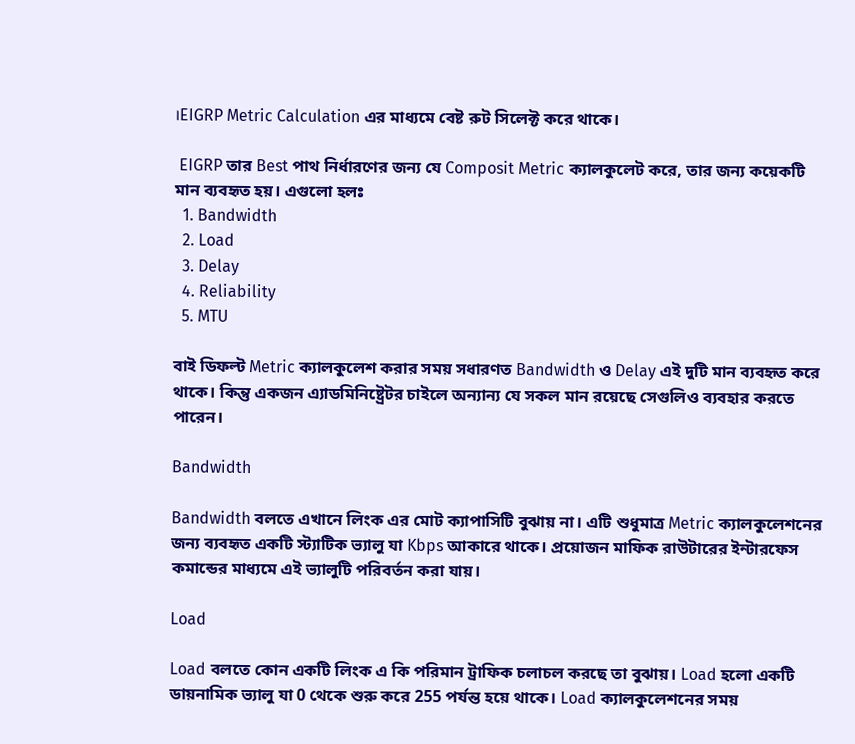।EIGRP Metric Calculation এর মাধ্যমে বেষ্ট রুট সিলেক্ট করে থাকে।

 EIGRP তার Best পাথ নির্ধারণের জন্য যে Composit Metric ক্যালকুলেট করে, তার জন্য কয়েকটি মান ব্যবহৃত হয়। এগুলো হলঃ
  1. Bandwidth
  2. Load
  3. Delay
  4. Reliability
  5. MTU

বাই ডিফল্ট Metric ক্যালকুলেশ করার সময় সধারণত Bandwidth ও Delay এই দুটি মান ব্যবহৃত করে থাকে। কিন্তু একজন এ্যাডমিনিষ্ট্রেটর চাইলে অন্যান্য যে সকল মান রয়েছে সেগুলিও ব্যবহার করতে পারেন।

Bandwidth

Bandwidth বলতে এখানে লিংক এর মোট ক্যাপাসিটি বুঝায় না। এটি শুধুমাত্র Metric ক্যালকুলেশনের জন্য ব্যবহৃত একটি স্ট্যাটিক ভ্যালু যা Kbps আকারে থাকে। প্রয়োজন মাফিক রাউটারের ইন্টারফেস কমান্ডের মাধ্যমে এই ভ্যালুটি পরিবর্তন করা যায়।

Load

Load বলতে কোন একটি লিংক এ কি পরিমান ট্রাফিক চলাচল করছে তা বুঝায়। Load হলো একটি ডায়নামিক ভ্যালু যা 0 থেকে শুরু করে 255 পর্যন্ত হয়ে থাকে। Load ক্যালকুলেশনের সময়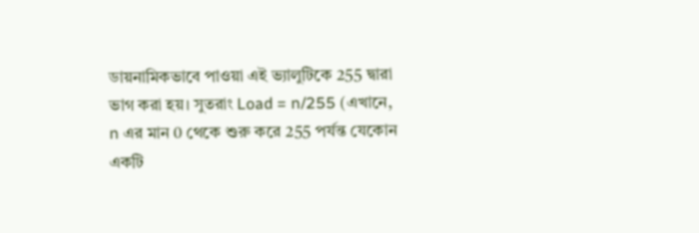ডায়নামিকভাবে পাওয়া এই ভ্যালুটিকে 255 দ্বারা ভাগ করা হয়। সুতরাং Load = n/255 (এখানে, n এর মান 0 থেকে শুরু করে 255 পর্যন্ত যেকোন একটি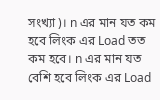সংখ্যা)। n এর মান যত কম হবে লিংক এর Load তত কম হবে। n এর মান যত বেশি হবে লিংক এর Load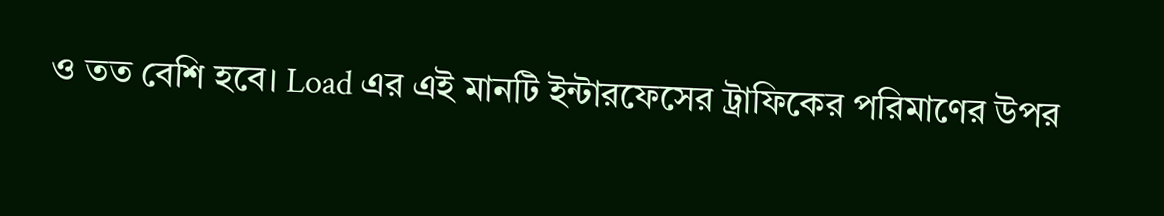ও তত বেশি হবে। Load এর এই মানটি ইন্টারফেসের ট্রাফিকের পরিমাণের উপর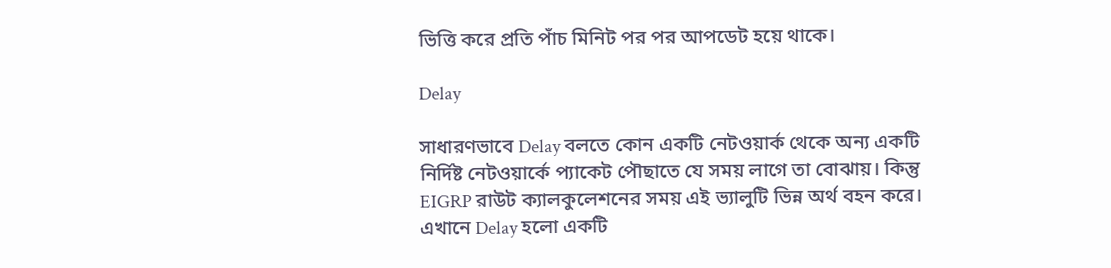ভিত্তি করে প্রতি পাঁচ মিনিট পর পর আপডেট হয়ে থাকে।

Delay

সাধারণভাবে Delay বলতে কোন একটি নেটওয়ার্ক থেকে অন্য একটি নির্দিষ্ট নেটওয়ার্কে প্যাকেট পৌছাতে যে সময় লাগে তা বোঝায়। কিন্তু EIGRP রাউট ক্যালকুলেশনের সময় এই ভ্যালুটি ভিন্ন অর্থ বহন করে। এখানে Delay হলো একটি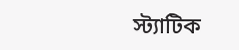স্ট্যাটিক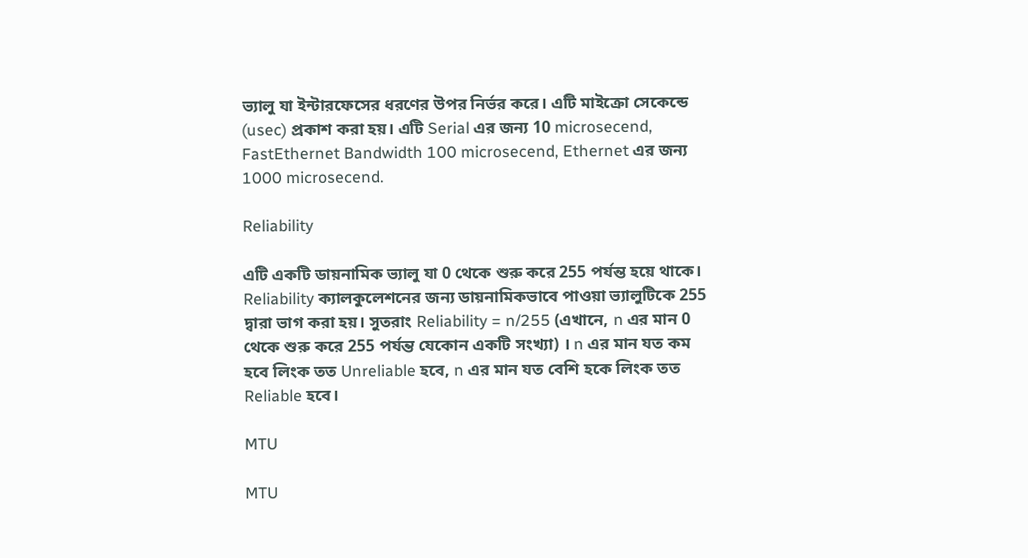ভ্যালু যা ইন্টারফেসের ধরণের উপর নির্ভর করে। এটি মাইক্রো সেকেন্ডে (usec) প্রকাশ করা হয়। এটি Serial এর জন্য 10 microsecend, FastEthernet Bandwidth 100 microsecend, Ethernet এর জন্য 1000 microsecend.

Reliability

এটি একটি ডায়নামিক ভ্যালু যা 0 থেকে শুরু করে 255 পর্যন্ত হয়ে থাকে। Reliability ক্যালকুলেশনের জন্য ডায়নামিকভাবে পাওয়া ভ্যালুটিকে 255 দ্বারা ভাগ করা হয়। সুতরাং Reliability = n/255 (এখানে, n এর মান 0 থেকে শুরু করে 255 পর্যন্ত যেকোন একটি সংখ্যা) । n এর মান যত কম হবে লিংক তত Unreliable হবে, n এর মান যত বেশি হকে লিংক তত Reliable হবে।

MTU

MTU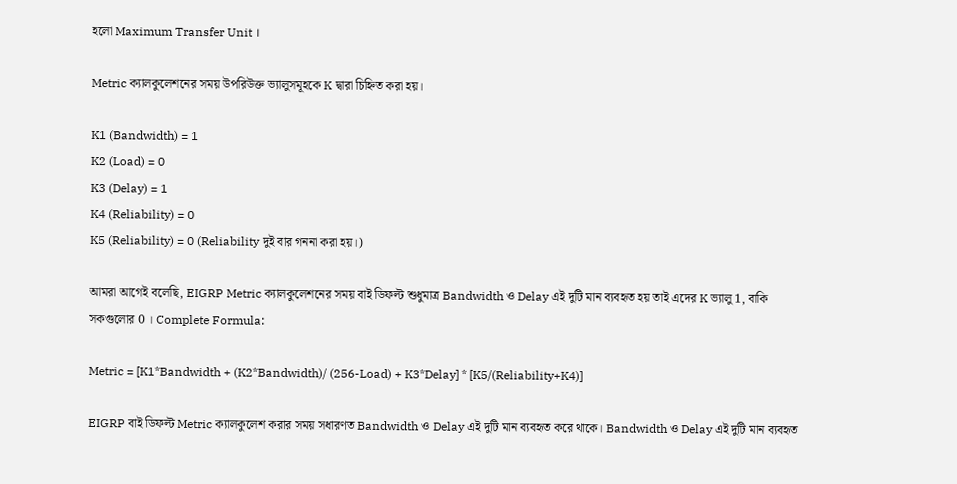হলো Maximum Transfer Unit ।

Metric ক্যালকুলেশনের সময় উপরিউক্ত ভ্যালুসমূহকে K দ্বারা চিহ্নিত করা হয়।

K1 (Bandwidth) = 1
K2 (Load) = 0
K3 (Delay) = 1
K4 (Reliability) = 0
K5 (Reliability) = 0 (Reliability দুই বার গননা করা হয়।)

আমরা আগেই বলেছি, EIGRP Metric ক্যালকুলেশনের সময় বাই ডিফল্ট শুধুমাত্র Bandwidth ও Delay এই দুটি মান ব্যবহৃত হয় তাই এদের K ভ্যালু 1, বাকি সকগুলোর 0 । Complete Formula:

Metric = [K1*Bandwidth + (K2*Bandwidth)/ (256-Load) + K3*Delay] * [K5/(Reliability+K4)]

EIGRP বাই ডিফল্ট Metric ক্যালকুলেশ করার সময় সধারণত Bandwidth ও Delay এই দুটি মান ব্যবহৃত করে থাকে। Bandwidth ও Delay এই দুটি মান ব্যবহৃত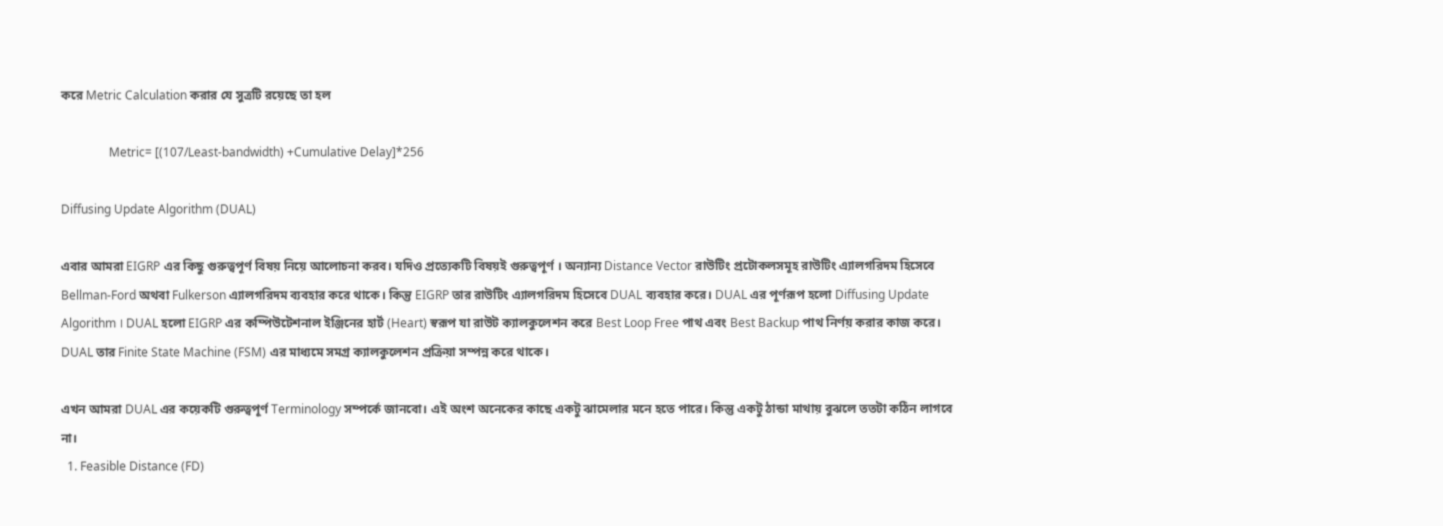করে Metric Calculation করার যে সুত্রটি রয়েছে তা হল

                Metric= [(107/Least-bandwidth) +Cumulative Delay]*256

Diffusing Update Algorithm (DUAL)

এবার আমরা EIGRP এর কিছু গুরুত্বপূর্ণ বিষয় নিয়ে আলোচনা করব। যদিও প্রত্যেকটি বিষয়ই গুরুত্বপূর্ণ । অন্যান্য Distance Vector রাউটিং প্রটোকলসমূহ রাউটিং এ্যালগরিদম হিসেবে Bellman-Ford অথবা Fulkerson এ্যালগরিদম ব্যবহার করে থাকে। কিন্তু EIGRP তার রাউটিং এ্যালগরিদম হিসেবে DUAL ব্যবহার করে। DUAL এর পূর্ণরূপ হলো Diffusing Update Algorithm । DUAL হলো EIGRP এর কম্পিউটেশনাল ইঞ্জিনের হার্ট (Heart) স্বরূপ যা রাউট ক্যালকুলেশন করে Best Loop Free পাথ এবং Best Backup পাথ নির্ণয় করার কাজ করে। DUAL তার Finite State Machine (FSM) এর মাধ্যমে সমগ্র ক্যালকুলেশন প্রক্রিয়া সম্পন্ন করে থাকে।

এখন আমরা DUAL এর কয়েকটি গুরুত্বপূর্ণ Terminology সম্পর্কে জানবো। এই অংশ অনেকের কাছে একটু ঝামেলার মনে হতে পারে। কিন্তু একটু ঠান্ডা মাথায় বুঝলে ততটা কঠিন লাগবে না।
  1. Feasible Distance (FD)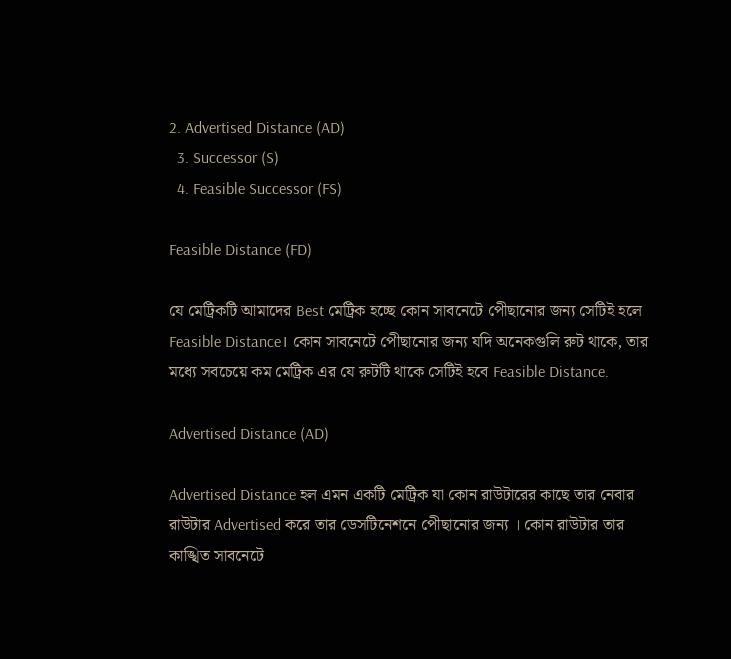2. Advertised Distance (AD)
  3. Successor (S)
  4. Feasible Successor (FS)

Feasible Distance (FD)

যে মেট্রিকটি আমাদের Best মেট্রিক হচ্ছে কোন সাবনেটে পেীছানোর জন্য সেটিই হলে Feasible Distance। কোন সাবনেটে পেীছানোর জন্য যদি অনেকগুলি রুট থাকে, তার মধ্যে সবচেয়ে কম মেট্রিক এর যে রুটটি থাকে সেটিই হবে Feasible Distance.

Advertised Distance (AD)

Advertised Distance হল এমন একটি মেট্রিক যা কোন রাউটারের কাছে তার নেবার  রাউটার Advertised করে তার ডেসটিনেশনে পেীছানোর জন্য । কোন রাউটার তার কাঙ্খিত সাবনেটে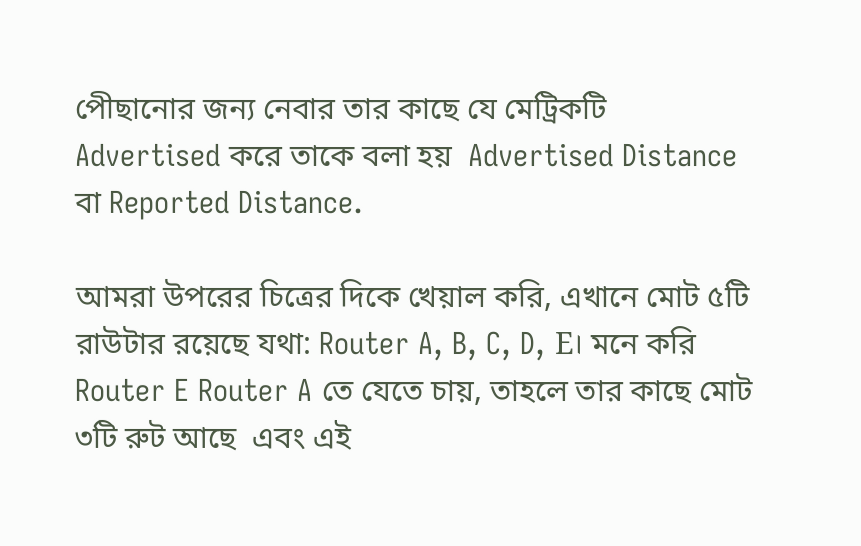পেীছানোর জন্য নেবার তার কাছে যে মেট্রিকটি Advertised করে তাকে বলা হয়  Advertised Distance বা Reported Distance.

আমরা উপরের চিত্রের দিকে খেয়াল করি, এখানে মোট ৫টি রাউটার রয়েছে যথা: Router A, B, C, D, E। মনে করি Router E Router A তে যেতে চায়, তাহলে তার কাছে মোট ৩টি রুট আছে  এবং এই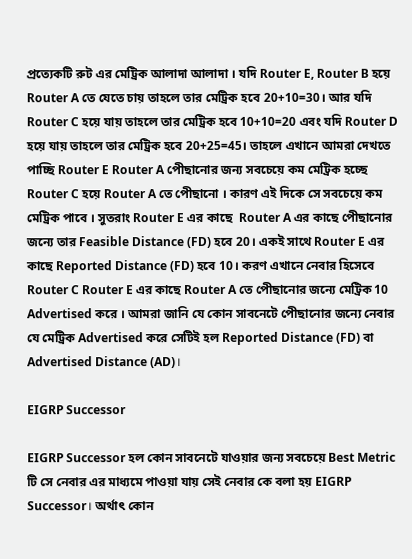প্রত্যেকটি রুট এর মেট্রিক আলাদা আলাদা । যদি Router E, Router B হয়ে Router A তে যেতে চায় তাহলে তার মেট্রিক হবে 20+10=30। আর যদি Router C হয়ে যায় তাহলে তার মেট্রিক হবে 10+10=20 এবং যদি Router D হয়ে যায় তাহলে তার মেট্রিক হবে 20+25=45। তাহলে এখানে আমরা দেখতে পাচ্ছি Router E Router A পেীছানোর জন্য সবচেয়ে কম মেট্রিক হচ্ছে Router C হয়ে Router A তে পেীছানো । কারণ এই দিকে সে সবচেয়ে কম মেট্রিক পাবে । সুতরাং Router E এর কাছে  Router A এর কাছে পেীছানোর জন্যে তার Feasible Distance (FD) হবে 20। একই সাথে Router E এর কাছে Reported Distance (FD) হবে 10। করণ এখানে নেবার হিসেবে Router C Router E এর কাছে Router A তে পেীছানোর জন্যে মেট্রিক 10 Advertised করে । আমরা জানি যে কোন সাবনেটে পেীছানোর জন্যে নেবার যে মেট্রিক Advertised করে সেটিই হল Reported Distance (FD) বা Advertised Distance (AD)।

EIGRP Successor

EIGRP Successor হল কোন সাবনেটে যাওয়ার জন্য সবচেয়ে Best Metric টি সে নেবার এর মাধ্যমে পাওয়া যায় সেই নেবার কে বলা হয় EIGRP Successor। অর্থাৎ কোন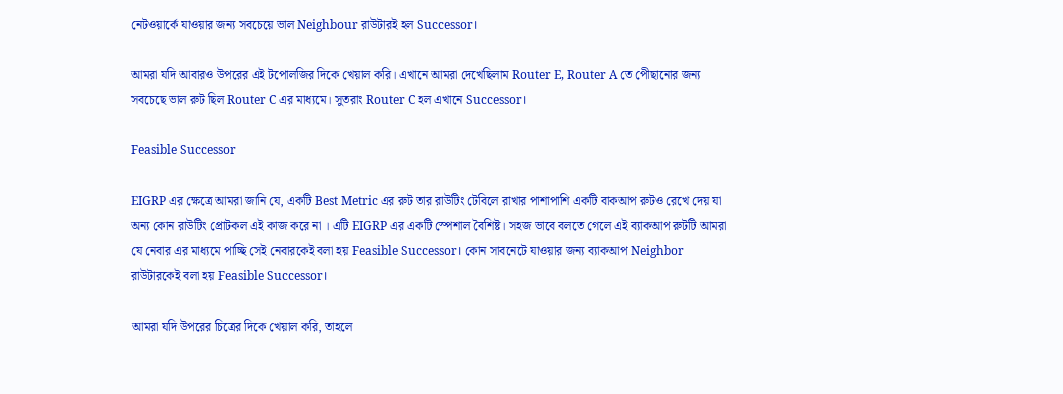নেটওয়ার্কে যাওয়ার জন্য সবচেয়ে ভাল Neighbour রাউটারই হল Successor।

আমরা যদি আবারও উপরের এই টপোলজির দিকে খেয়াল করি। এখানে আমরা দেখেছিলাম Router E, Router A তে পেীছানোর জন্য সবচেছে ভাল রুট ছিল Router C এর মাধ্যমে। সুতরাং Router C হল এখানে Successor।

Feasible Successor

EIGRP এর ক্ষেত্রে আমরা জানি যে, একটি Best Metric এর রুট তার রাউটিং টেবিলে রাখার পাশাপাশি একটি বাকআপ রুটও রেখে দেয় যা অন্য কোন রাউটিং প্রোটকল এই কাজ করে না । এটি EIGRP এর একটি স্পেশাল বৈশিষ্ট। সহজ ভাবে বলতে গেলে এই ব্যাকআপ রুটটি আমরা যে নেবার এর মাধ্যমে পাচ্ছি সেই নেবারকেই বলা হয় Feasible Successor। কোন সাবনেটে যাওয়ার জন্য ব্যাকআপ Neighbor রাউটারকেই বলা হয় Feasible Successor।

আমরা যদি উপরের চিত্রের দিকে খেয়াল করি, তাহলে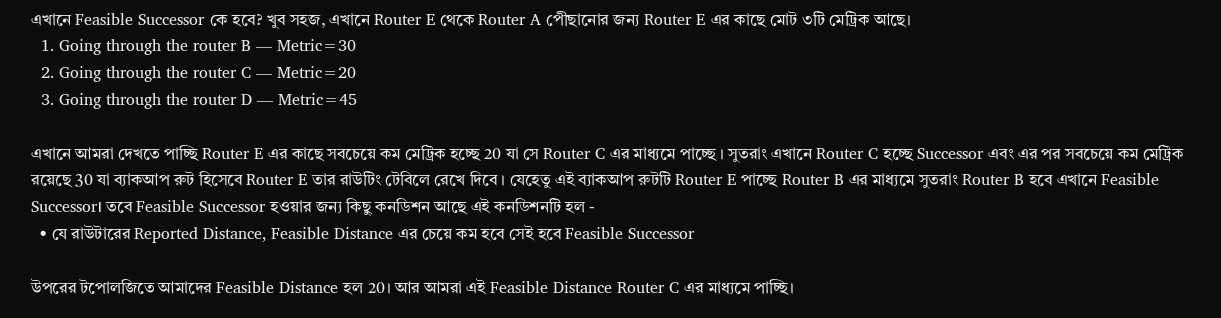এখানে Feasible Successor কে হবে? খুব সহজ, এখানে Router E থেকে Router A পেীছানোর জন্য Router E এর কাছে মোট ৩টি মেট্রিক আছে।
  1. Going through the router B — Metric=30
  2. Going through the router C — Metric=20
  3. Going through the router D — Metric=45

এখানে আমরা দেখতে পাচ্ছি Router E এর কাছে সবচেয়ে কম মেট্রিক হচ্ছে 20 যা সে Router C এর মাধ্যমে পাচ্ছে । সুতরাং এখানে Router C হচ্ছে Successor এবং এর পর সবচেয়ে কম মেট্রিক রয়েছে 30 যা ব্যাকআপ রুট হিসেবে Router E তার রাউটিং টেবিলে রেখে দিবে । যেহেতু এই ব্যাকআপ রুটটি Router E পাচ্ছে Router B এর মাধ্যমে সুতরাং Router B হবে এখানে Feasible Successor। তবে Feasible Successor হওয়ার জন্য কিছু কনডিশন আছে এই কনডিশনটি হল -
  • যে রাউটারের Reported Distance, Feasible Distance এর চেয়ে কম হবে সেই হবে Feasible Successor

উপরের টপোলজিতে আমাদের Feasible Distance হল 20। আর আমরা এই Feasible Distance Router C এর মাধ্যমে পাচ্ছি।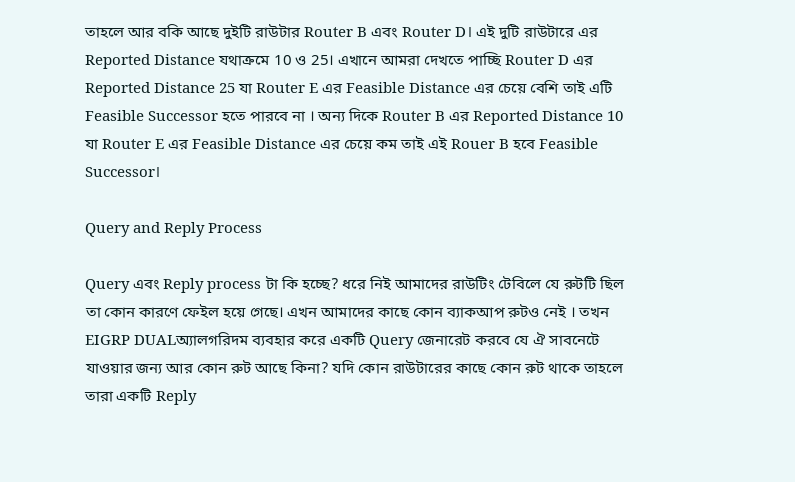তাহলে আর বকি আছে দুইটি রাউটার Router B এবং Router D। এই দুটি রাউটারে এর Reported Distance যথাক্রমে 10 ও 25। এখানে আমরা দেখতে পাচ্ছি Router D এর Reported Distance 25 যা Router E এর Feasible Distance এর চেয়ে বেশি তাই এটি Feasible Successor হতে পারবে না । অন্য দিকে Router B এর Reported Distance 10 যা Router E এর Feasible Distance এর চেয়ে কম তাই এই Rouer B হবে Feasible Successor।

Query and Reply Process

Query এবং Reply process টা কি হচ্ছে? ধরে নিই আমাদের রাউটিং টেবিলে যে রুটটি ছিল তা কোন কারণে ফেইল হয়ে গেছে। এখন আমাদের কাছে কোন ব্যাকআপ রুটও নেই । তখন EIGRP DUALঅ্যালগরিদম ব্যবহার করে একটি Query জেনারেট করবে যে ঐ সাবনেটে যাওয়ার জন্য আর কোন রুট আছে কিনা? যদি কোন রাউটারের কাছে কোন ‍রুট থাকে তাহলে তারা একটি Reply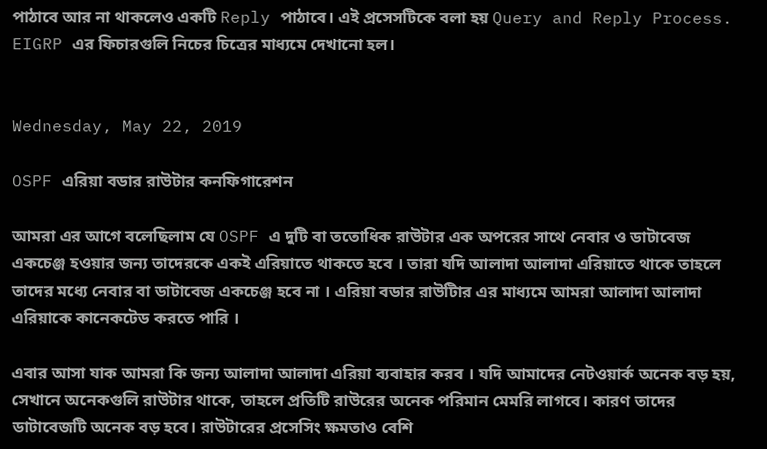পাঠাবে আর না থাকলেও একটি Reply পাঠাবে। এই প্রসেসটিকে বলা হয় Query and Reply Process. EIGRP এর ফিচারগুলি নিচের চিত্রের মাধ্যমে দেখানো হল।


Wednesday, May 22, 2019

OSPF এরিয়া বডার রাউটার কনফিগারেশন

আমরা এর আগে বলেছিলাম যে OSPF এ দুটি বা ততোধিক রাউটার এক অপরের সাথে নেবার ও ডাটাবেজ একচেঞ্জ হওয়ার জন্য তাদেরকে একই এরিয়াতে থাকতে হবে । তারা যদি আলাদা আলাদা এরিয়াতে থাকে তাহলে তাদের মধ্যে নেবার বা ডাটাবেজ একচেঞ্জ হবে না । এরিয়া বডার রাউটিার এর মাধ্যমে আমরা আলাদা আলাদা এরিয়াকে কানেকটেড করতে পারি ।

এবার আসা যাক আমরা কি জন্য আলাদা আলাদা এরিয়া ব্যবাহার করব । যদি আমাদের নেটওয়ার্ক অনেক বড় হয়, সেখানে অনেকগুলি রাউটার থাকে, তাহলে প্রতিটি রাউরের অনেক পরিমান মেমরি লাগবে। কারণ তাদের ডাটাবেজটি অনেক বড় হবে। রাউটারের প্রসেসিং ক্ষমতাও বেশি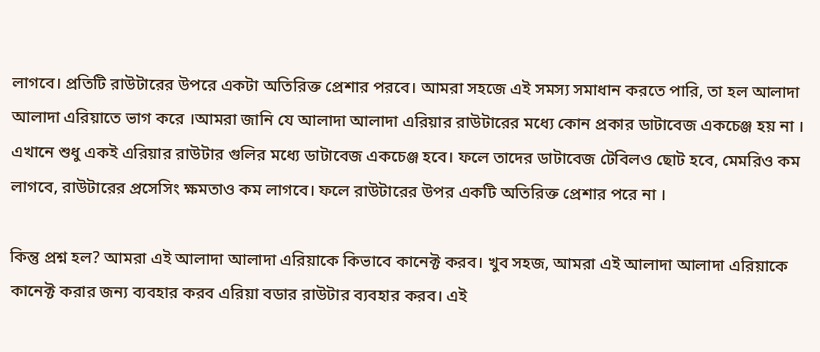লাগবে। প্রতিটি রাউটারের উপরে একটা অতিরিক্ত প্রেশার পরবে। আমরা সহজে এই সমস্য সমাধান করতে পারি, তা হল আলাদা আলাদা এরিয়াতে ভাগ করে ।আমরা জানি যে আলাদা আলাদা এরিয়ার রাউটারের মধ্যে কোন প্রকার ডাটাবেজ একচেঞ্জ হয় না । এখানে শুধু একই এরিয়ার রাউটার গুলির মধ্যে ডাটাবেজ একচেঞ্জ হবে। ফলে তাদের ডাটাবেজ টেবিলও ছোট হবে, মেমরিও কম লাগবে, রাউটারের প্রসেসিং ক্ষমতাও কম লাগবে। ফলে রাউটারের উপর একটি অতিরিক্ত প্রেশার পরে না ।

কিন্তু প্রশ্ন হল? আমরা এই আলাদা আলাদা এরিয়াকে কিভাবে কানেক্ট করব। খুব সহজ, আমরা এই আলাদা আলাদা এরিয়াকে কানেক্ট করার জন্য ব্যবহার করব এরিয়া বডার রাউটার ব্যবহার করব। এই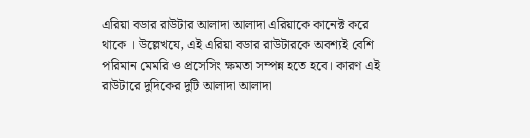এরিয়া বডার রাউটার আলাদা আলাদা এরিয়াকে কানেক্ট করে থাকে । উল্লেখযে, এই এরিয়া বডার রাউটারকে অবশ্যই বেশি পরিমান মেমরি ও প্রসেসিং ক্ষমতা সম্পন্ন হতে হবে। কারণ এই রাউটারে দুদিকের দুটি আলাদা আলাদা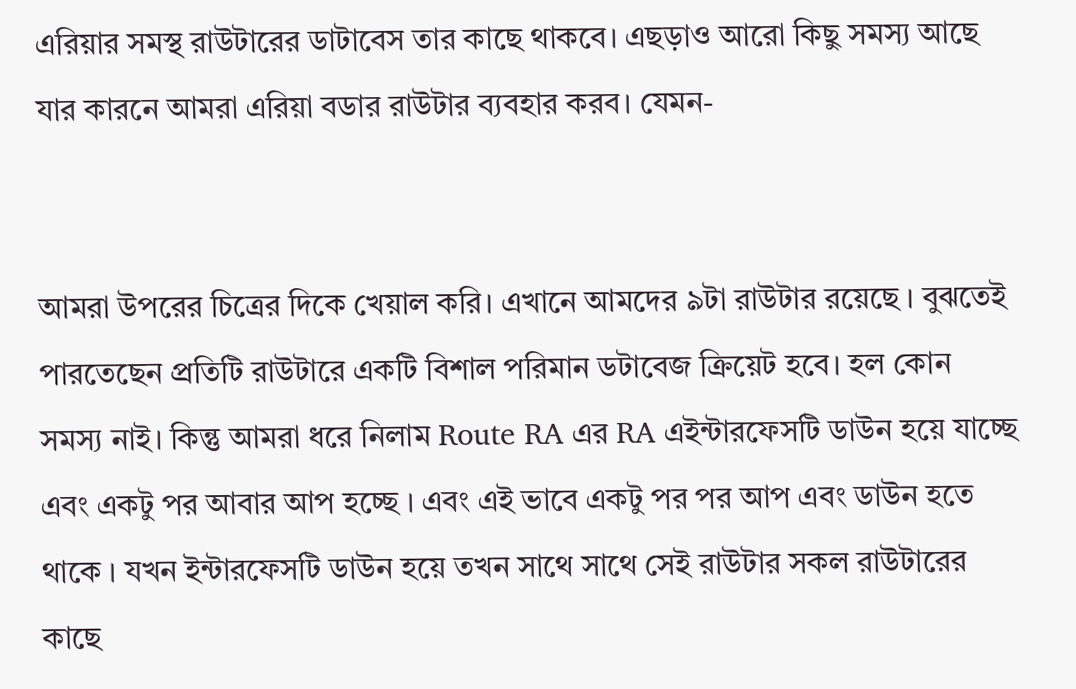এরিয়ার সমস্থ রাউটারের ডাটাবেস তার কাছে থাকবে। এছড়াও আরো কিছু সমস্য আছে যার কারনে আমরা এরিয়া বডার রাউটার ব্যবহার করব। যেমন-


আমরা উপরের চিত্রের দিকে খেয়াল করি। এখানে আমদের ৯টা রাউটার রয়েছে । বুঝতেই পারতেছেন প্রতিটি রাউটারে একটি বিশাল পরিমান ডটাবেজ ক্রিয়েট হবে। হল কোন সমস্য নাই। কিন্তু আমরা ধরে নিলাম Route RA এর RA এইন্টারফেসটি ডাউন হয়ে যাচ্ছে এবং একটু পর আবার আপ হচ্ছে । এবং এই ভাবে একটু পর পর আপ এবং ডাউন হতে থাকে । যখন ইন্টারফেসটি ডাউন হয়ে তখন সাথে সাথে সেই রাউটার সকল রাউটারের কাছে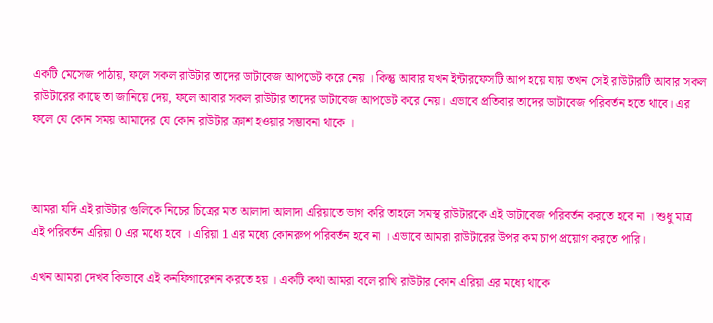একটি মেসেজ পাঠায়, ফলে সকল রাউটার তাদের ডাটাবেজ আপডেট করে নেয় । কিন্তু আবার যখন ইন্টারফেসটি আপ হয়ে যায় তখন সেই রাউটারটি আবার সকল রাউটারের কাছে তা জানিয়ে দেয়, ফলে আবার সকল রাউটার তাদের ডাটাবেজ আপডেট করে নেয়। এভাবে প্রতিবার তাদের ডাটাবেজ পরিবর্তন হতে থাবে। এর ফলে যে কোন সময় আমাদের যে কোন রাউটার ক্রাশ হওয়ার সম্ভাবনা থাকে ।



আমরা যদি এই রাউটার গুলিকে নিচের চিত্রের মত আলাদা আলাদা এরিয়াতে ভাগ করি তাহলে সমস্থ রাউটারকে এই ডাটাবেজ পরিবর্তন করতে হবে না । শুধু মাত্র এই পরিবর্তন এরিয়া 0 এর মধ্যে হবে । এরিয়া 1 এর মধ্যে কোনরুপ পরিবর্তন হবে না । এভাবে আমরা রাউটারের উপর কম চাপ প্রয়োগ করতে পারি।

এখন আমরা দেখব কিভাবে এই কনফিগারেশন করতে হয় । একটি কথা আমরা বলে রাখি রাউটার কোন এরিয়া এর মধ্যে থাকে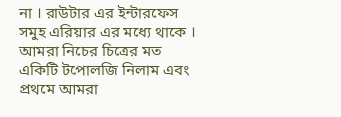না । রাউটার এর ইন্টারফেস সমুহ এরিয়ার এর মধ্যে থাকে ।
আমরা নিচের চিত্রের মত একিটি টপোলজি নিলাম এবং প্রথমে আমরা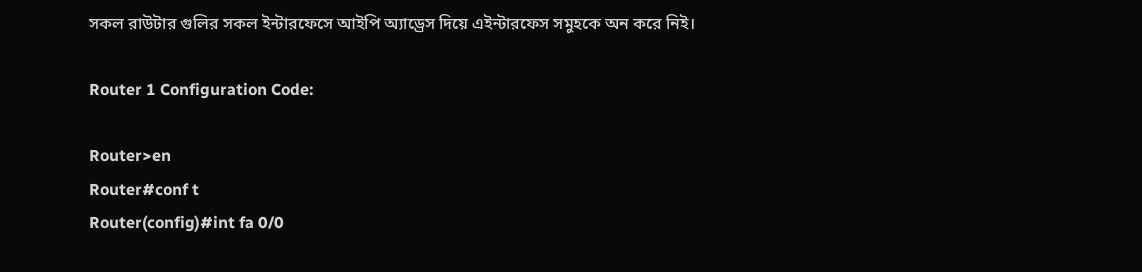সকল রাউটার গুলির সকল ইন্টারফেসে আইপি অ্যাড্রেস দিয়ে এইন্টারফেস সমুহকে অন করে নিই।

Router 1 Configuration Code:

Router>en
Router#conf t
Router(config)#int fa 0/0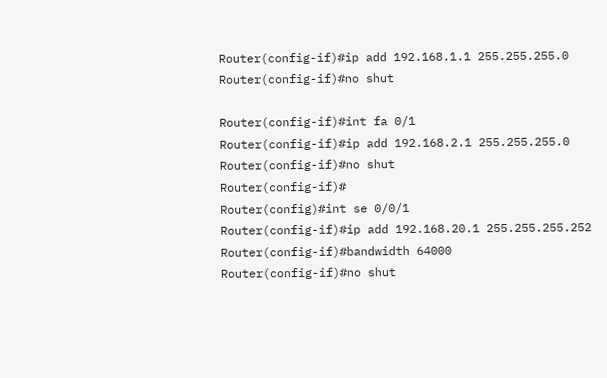Router(config-if)#ip add 192.168.1.1 255.255.255.0
Router(config-if)#no shut

Router(config-if)#int fa 0/1
Router(config-if)#ip add 192.168.2.1 255.255.255.0
Router(config-if)#no shut
Router(config-if)#
Router(config)#int se 0/0/1
Router(config-if)#ip add 192.168.20.1 255.255.255.252
Router(config-if)#bandwidth 64000
Router(config-if)#no shut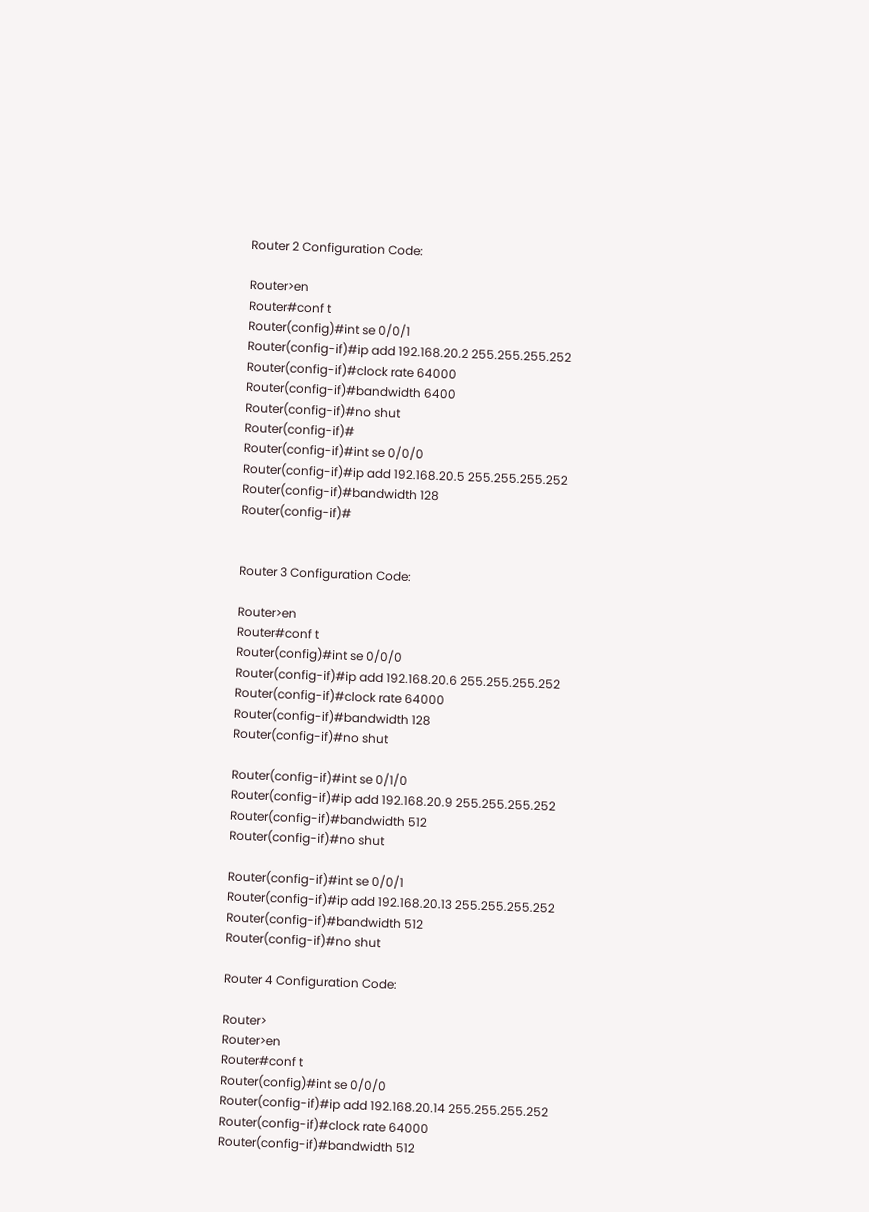Router 2 Configuration Code:

Router>en
Router#conf t
Router(config)#int se 0/0/1
Router(config-if)#ip add 192.168.20.2 255.255.255.252
Router(config-if)#clock rate 64000
Router(config-if)#bandwidth 6400
Router(config-if)#no shut
Router(config-if)#
Router(config-if)#int se 0/0/0
Router(config-if)#ip add 192.168.20.5 255.255.255.252
Router(config-if)#bandwidth 128
Router(config-if)#


Router 3 Configuration Code:

Router>en
Router#conf t
Router(config)#int se 0/0/0
Router(config-if)#ip add 192.168.20.6 255.255.255.252
Router(config-if)#clock rate 64000
Router(config-if)#bandwidth 128
Router(config-if)#no shut

Router(config-if)#int se 0/1/0
Router(config-if)#ip add 192.168.20.9 255.255.255.252
Router(config-if)#bandwidth 512
Router(config-if)#no shut

Router(config-if)#int se 0/0/1
Router(config-if)#ip add 192.168.20.13 255.255.255.252
Router(config-if)#bandwidth 512
Router(config-if)#no shut

Router 4 Configuration Code:

Router>
Router>en
Router#conf t
Router(config)#int se 0/0/0
Router(config-if)#ip add 192.168.20.14 255.255.255.252
Router(config-if)#clock rate 64000
Router(config-if)#bandwidth 512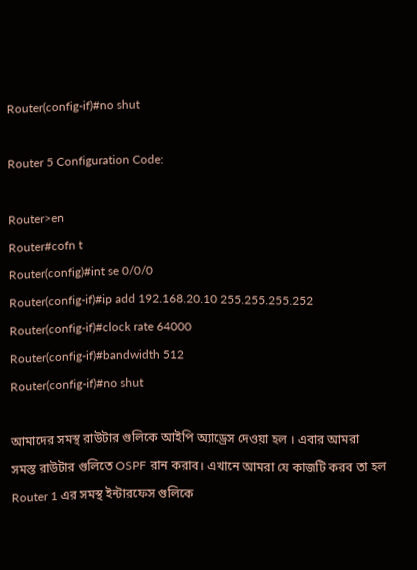Router(config-if)#no shut

Router 5 Configuration Code:

Router>en
Router#cofn t
Router(config)#int se 0/0/0
Router(config-if)#ip add 192.168.20.10 255.255.255.252
Router(config-if)#clock rate 64000
Router(config-if)#bandwidth 512
Router(config-if)#no shut

আমাদের সমস্থ রাউটার গুলিকে আইপি অ্যাড্রেস দেওয়া হল । এবার আমরা সমস্ত রাউটার গুলিতে OSPF রান করাব। এখানে আমরা যে কাজটি করব তা হল Router 1 এর সমস্থ ইন্টারফেস গুলিকে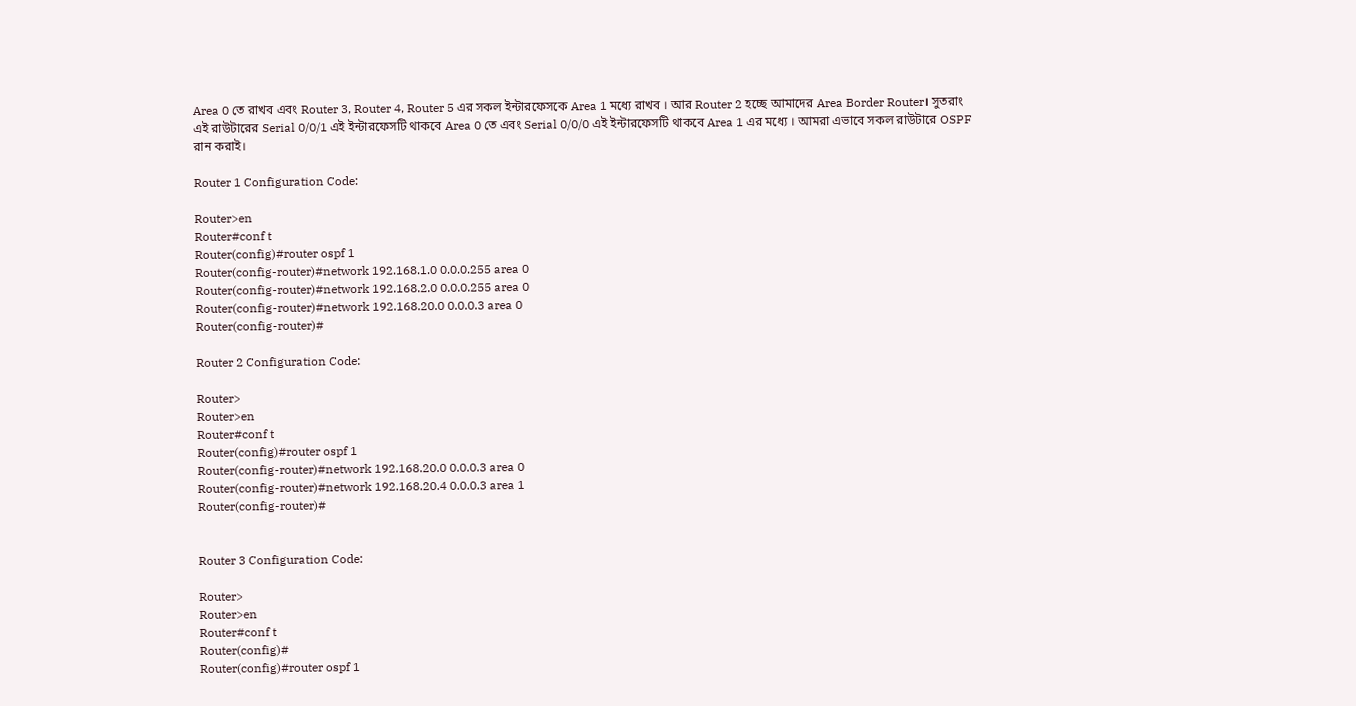Area 0 তে রাখব এবং Router 3, Router 4, Router 5 এর সকল ইন্টারফেসকে Area 1 মধ্যে রাখব । আর Router 2 হচ্ছে আমাদের Area Border Router। সুতরাং এই রাউটারের Serial 0/0/1 এই ইন্টারফেসটি থাকবে Area 0 তে এবং Serial 0/0/0 এই ইন্টারফেসটি থাকবে Area 1 এর মধ্যে । আমরা এভাবে সকল রাউটারে OSPF রান করাই।

Router 1 Configuration Code:

Router>en
Router#conf t
Router(config)#router ospf 1
Router(config-router)#network 192.168.1.0 0.0.0.255 area 0
Router(config-router)#network 192.168.2.0 0.0.0.255 area 0
Router(config-router)#network 192.168.20.0 0.0.0.3 area 0
Router(config-router)#

Router 2 Configuration Code:

Router>
Router>en
Router#conf t
Router(config)#router ospf 1
Router(config-router)#network 192.168.20.0 0.0.0.3 area 0
Router(config-router)#network 192.168.20.4 0.0.0.3 area 1
Router(config-router)#


Router 3 Configuration Code:

Router>
Router>en
Router#conf t
Router(config)#
Router(config)#router ospf 1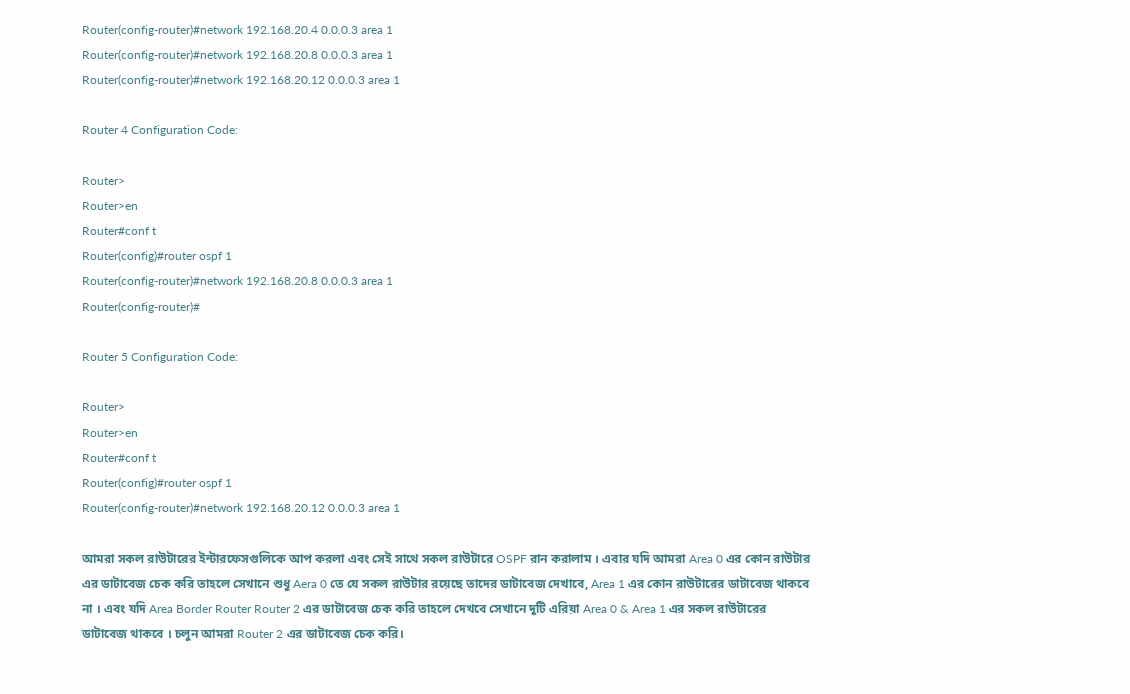Router(config-router)#network 192.168.20.4 0.0.0.3 area 1
Router(config-router)#network 192.168.20.8 0.0.0.3 area 1
Router(config-router)#network 192.168.20.12 0.0.0.3 area 1

Router 4 Configuration Code:

Router>
Router>en
Router#conf t
Router(config)#router ospf 1
Router(config-router)#network 192.168.20.8 0.0.0.3 area 1
Router(config-router)#

Router 5 Configuration Code:

Router>
Router>en
Router#conf t
Router(config)#router ospf 1
Router(config-router)#network 192.168.20.12 0.0.0.3 area 1

আমরা সকল রাউটারের ইন্টারফেসগুলিকে আপ করলা এবং সেই সাথে সকল রাউটারে OSPF রান করালাম । এবার যদি আমরা Area 0 এর কোন রাউটার এর ডাটাবেজ চেক করি তাহলে সেখানে শুধু Aera 0 তে যে সকল রাউটার রয়েছে তাদের ডাটাবেজ দেখাবে, Area 1 এর কোন রাউটারের ডাটাবেজ থাকবে না । এবং যদি Area Border Router Router 2 এর ডাটাবেজ চেক করি তাহলে দেখবে সেখানে দুটি এরিয়া Area 0 & Area 1 এর সকল রাউটারের ডাটাবেজ থাকবে । চলুন আমরা Router 2 এর ডাটাবেজ চেক করি।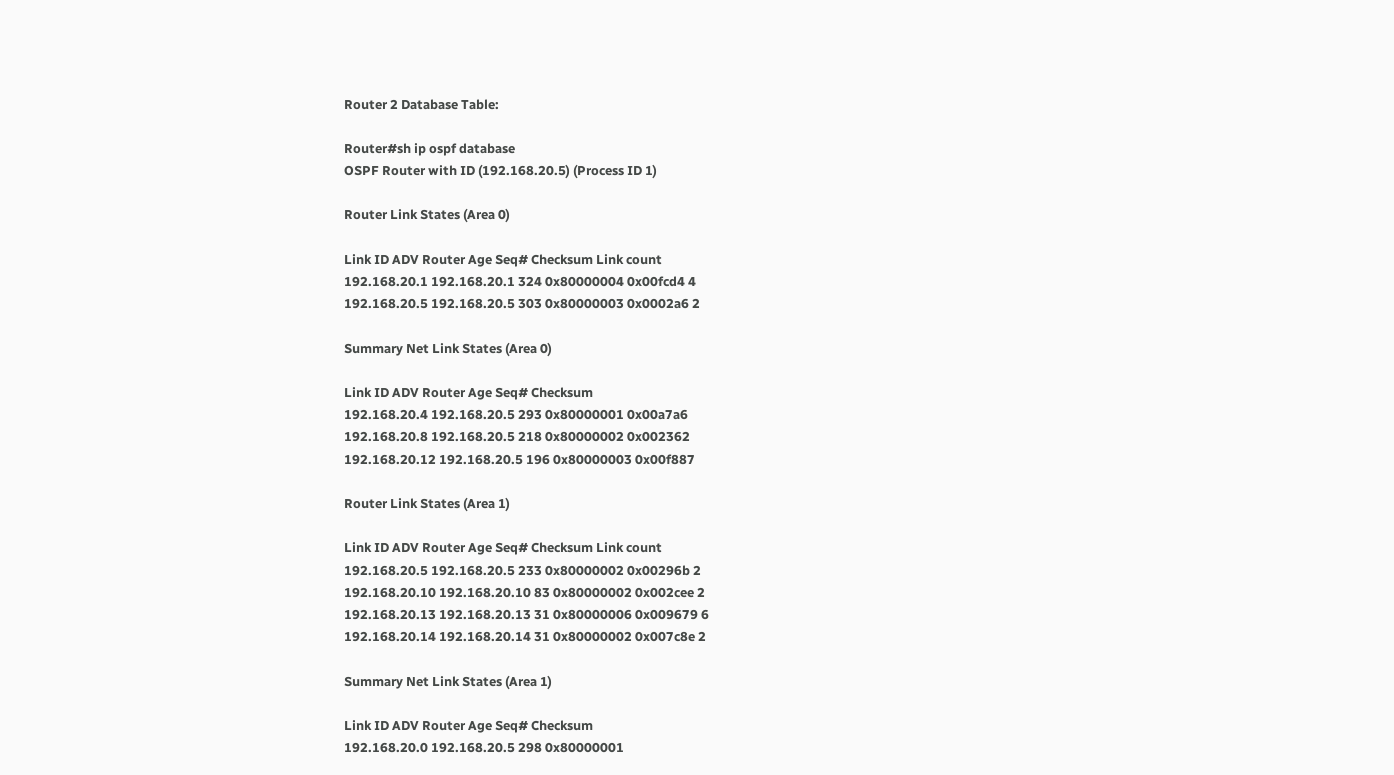Router 2 Database Table:

Router#sh ip ospf database
OSPF Router with ID (192.168.20.5) (Process ID 1)

Router Link States (Area 0)

Link ID ADV Router Age Seq# Checksum Link count
192.168.20.1 192.168.20.1 324 0x80000004 0x00fcd4 4
192.168.20.5 192.168.20.5 303 0x80000003 0x0002a6 2

Summary Net Link States (Area 0)

Link ID ADV Router Age Seq# Checksum
192.168.20.4 192.168.20.5 293 0x80000001 0x00a7a6
192.168.20.8 192.168.20.5 218 0x80000002 0x002362
192.168.20.12 192.168.20.5 196 0x80000003 0x00f887

Router Link States (Area 1)

Link ID ADV Router Age Seq# Checksum Link count
192.168.20.5 192.168.20.5 233 0x80000002 0x00296b 2
192.168.20.10 192.168.20.10 83 0x80000002 0x002cee 2
192.168.20.13 192.168.20.13 31 0x80000006 0x009679 6
192.168.20.14 192.168.20.14 31 0x80000002 0x007c8e 2

Summary Net Link States (Area 1)

Link ID ADV Router Age Seq# Checksum
192.168.20.0 192.168.20.5 298 0x80000001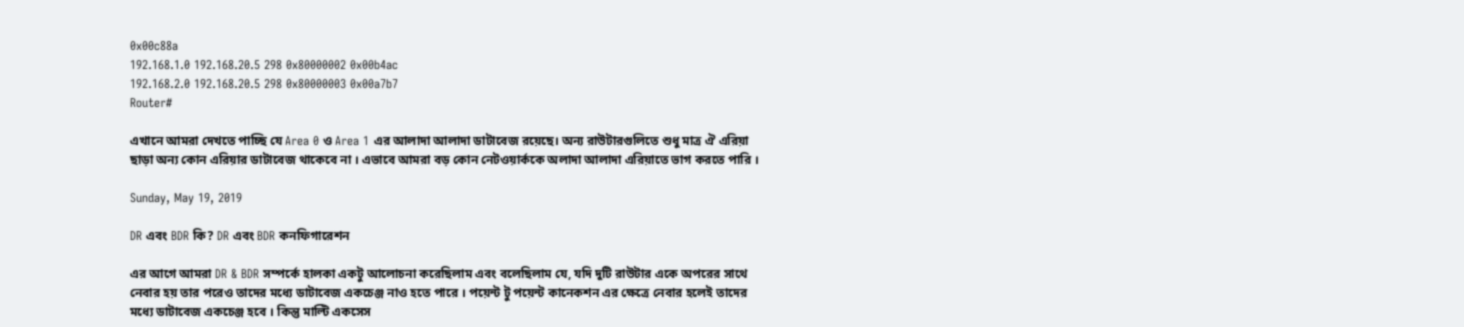0x00c88a
192.168.1.0 192.168.20.5 298 0x80000002 0x00b4ac
192.168.2.0 192.168.20.5 298 0x80000003 0x00a7b7
Router#

এখানে আমরা দেখতে পাচ্ছি যে Area 0 ও Area 1 এর আলাদা আলাদা ডাটাবেজ রয়েছে। অন্য রাউটারগুলিতে শুধু মাত্র ঐ এরিয়া ছাড়া অন্য কোন এরিয়ার ডাটাবেজ থাকেবে না । এভাবে আমরা বড় কোন নেটওয়ার্ককে অলাদা আলাদা এরিয়াতে ভাগ করতে পারি ।

Sunday, May 19, 2019

DR এবং BDR কি? DR এবং BDR কনফিগারেশন

এর আগে আমরা DR & BDR সম্পর্কে হালকা একটু আলোচনা করেছিলাম এবং বলেছিলাম যে, যদি দুটি রাউটার একে অপরের সাথে নেবার হয় তার পরেও তাদের মধ্যে ডাটাবেজ একচেঞ্জ নাও হতে পারে । পয়েন্ট টু পয়েন্ট কানেকশন এর ক্ষেত্রে নেবার হলেই তাদের মধ্যে ডাটাবেজ একচেঞ্জ হবে । কিন্তু মাল্টি একসেস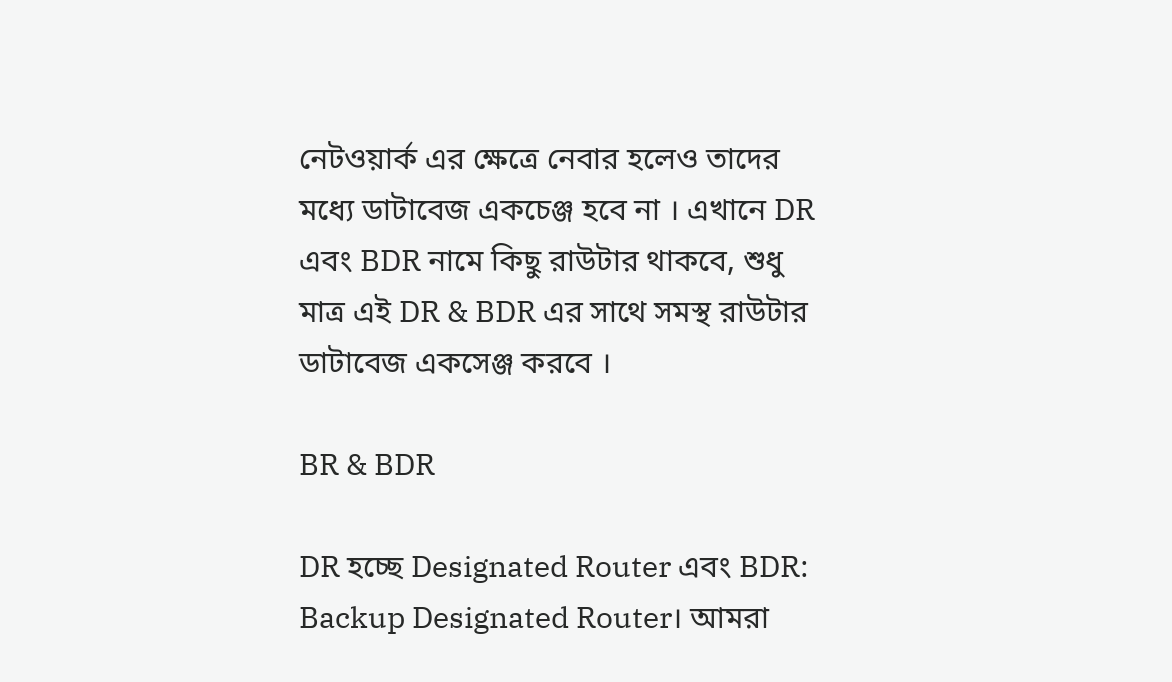নেটওয়ার্ক এর ক্ষেত্রে নেবার হলেও তাদের মধ্যে ডাটাবেজ একচেঞ্জ হবে না । এখানে DR এবং BDR নামে কিছু রাউটার থাকবে, শুধু মাত্র এই DR & BDR এর সাথে সমস্থ রাউটার ডাটাবেজ একসেঞ্জ করবে ।

BR & BDR

DR হচ্ছে Designated Router এবং BDR: Backup Designated Router। আমরা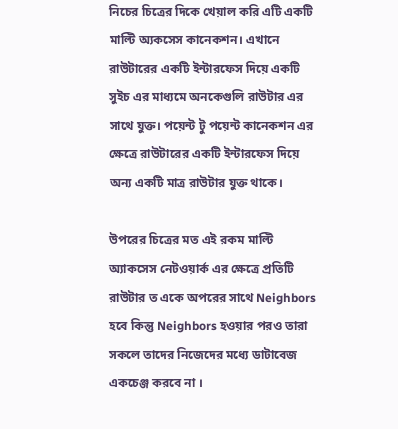নিচের চিত্রের দিকে খেয়াল করি এটি একটি মাল্টি অ্যকসেস কানেকশন। এখানে রাউটারের একটি ইন্টারফেস দিয়ে একটি সুইচ এর মাধ্যমে অনকেগুলি রাউটার এর সাথে যুক্ত। পয়েন্ট টু পয়েন্ট কানেকশন এর ক্ষেত্রে রাউটারের একটি ইন্টারফেস দিয়ে অন্য একটি মাত্র রাউটার যুক্ত থাকে।

উপরের চিত্রের মত এই রকম মাল্টি অ্যাকসেস নেটওয়ার্ক এর ক্ষেত্রে প্রতিটি রাউটার ত একে অপরের সাথে Neighbors হবে কিন্তু Neighbors হওয়ার পরও তারা সকলে তাদের নিজেদের মধ্যে ডাটাবেজ একচেঞ্জ করবে না ।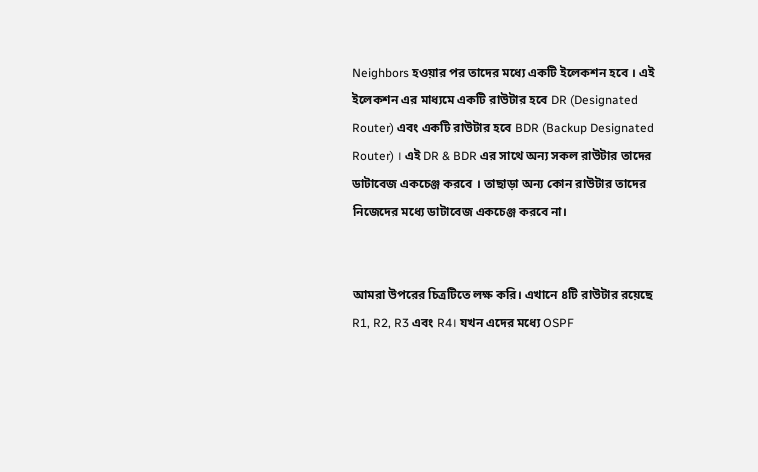Neighbors হওয়ার পর তাদের মধ্যে একটি ইলেকশন হবে । এই ইলেকশন এর মাধ্যমে একটি রাউটার হবে DR (Designated Router) এবং একটি রাউটার হবে BDR (Backup Designated Router) । এই DR & BDR এর সাথে অন্য সকল রাউটার তাদের ডাটাবেজ একচেঞ্জ করবে । তাছাড়া অন্য কোন রাউটার তাদের নিজেদের মধ্যে ডাটাবেজ একচেঞ্জ করবে না।


আমরা উপরের চিত্রটিতে লক্ষ করি। এখানে ৪টি রাউটার রয়েছে R1, R2, R3 এবং R4। যখন এদের মধ্যে OSPF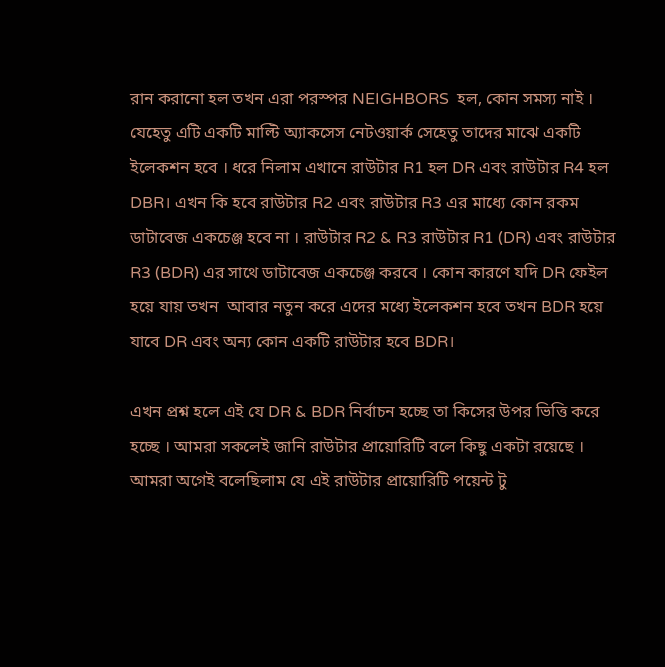রান করানো হল তখন এরা পরস্পর NEIGHBORS  হল, কোন সমস্য নাই । যেহেতু এটি একটি মাল্টি অ্যাকসেস নেটওয়ার্ক সেহেতু তাদের মাঝে একটি ইলেকশন হবে । ধরে নিলাম এখানে রাউটার R1 হল DR এবং রাউটার R4 হল DBR। এখন কি হবে রাউটার R2 এবং রাউটার R3 এর মাধ্যে কোন রকম ডাটাবেজ একচেঞ্জ হবে না । রাউটার R2 & R3 রাউটার R1 (DR) এবং রাউটার R3 (BDR) এর সাথে ডাটাবেজ একচেঞ্জ করবে । কোন কারণে যদি DR ফেইল হয়ে যায় তখন  আবার নতুন করে এদের মধ্যে ইলেকশন হবে তখন BDR হয়ে যাবে DR এবং অন্য কোন একটি রাউটার হবে BDR।

এখন প্রশ্ন হলে এই যে DR & BDR নির্বাচন হচ্ছে তা কিসের উপর ভিত্তি করে হচ্ছে । আমরা সকলেই জানি রাউটার প্রায়োরিটি বলে কিছু একটা রয়েছে । আমরা অগেই বলেছিলাম যে এই রাউটার প্রায়োরিটি পয়েন্ট টু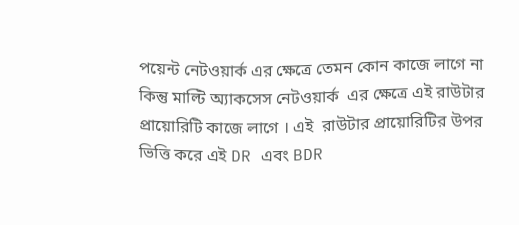পয়েন্ট নেটওয়ার্ক এর ক্ষেত্রে তেমন কোন কাজে লাগে না কিন্তু মাল্টি অ্যাকসেস নেটওয়ার্ক  এর ক্ষেত্রে এই রাউটার প্রায়োরিটি কাজে লাগে । এই  রাউটার প্রায়োরিটির উপর ভিত্তি করে এই DR এবং BDR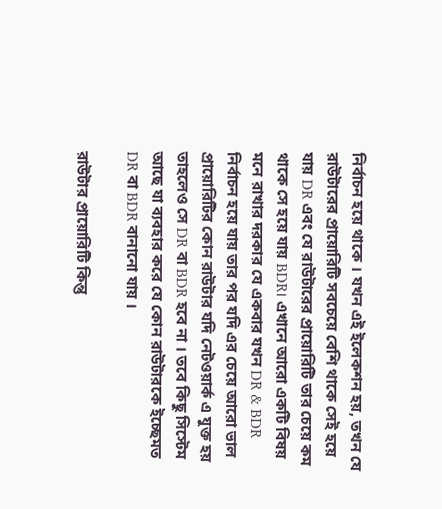নির্বাচন হয়ে থাকে । যখন এই ইলেকশন হয়, তখন যে রাউটারের প্রায়োরিটি সবচেয়ে বেশি থাকে সেই হয়ে যায় DR এবং যে রাউটারের প্রায়োরিটি তার চেয়ে কম থাকে সে হয়ে যায় BDR। এখানে আরো একটি বিষয় মনে রাখার দরকার যে একবার যখন DR & BDR নির্বাচন হয়ে যায় তার পর যদি এর চেয়ে আরো ভাল প্রায়োরিটির কোন রাউটার যদি নেটওয়ার্ক এ যুক্ত হয় তাহলেও সে DR বা BDR হবে না । তবে কিছু সিস্টেম আছে যা ব্যবহার করে যে কোন রাউটারকে ইচ্ছেমত DR বা BDR বানানো যায় ।

রাউটার প্রায়োরিটি কিন্তু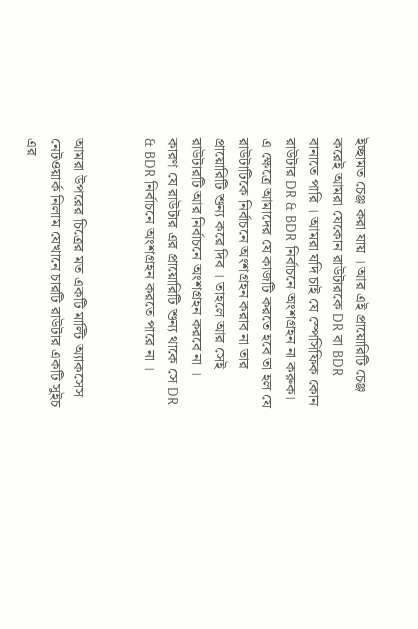ইচ্ছামত চেঞ্জ করা যায় । আর এই প্রায়োরিটি চেঞ্জ করেই আমরা যেকোন রাউটারকে DR বা BDR বানাতে পারি । আমরা যদি চাই যে স্পেসিফিক কোন রাউটার DR & BDR নির্বাচনে অংশগ্রহন না করুক। এ ক্ষেত্রে আমাদের যে কাজটি করতে হবে তা হল যে রাউটাটিকে নির্বাচনে অংশগ্রহন করাব না তার প্রায়োরিটি শুন্য করে দিব । তাহলে আর সেই রাউটারটি আর নির্বাচনে অংশগ্রহন করবে না । কারণ যে রাউটার এর প্রায়োরিটি শুন্য থাকে সে DR & BDR নির্বাচনে অংশগ্রহন করতে পারে না ।


আমরা উপরের চিত্রের মত একটি মাল্টি অ্যাকসেস নেটওয়ার্ক নিলাম যেখানে চারটি রাউটার একটি সুইচ এর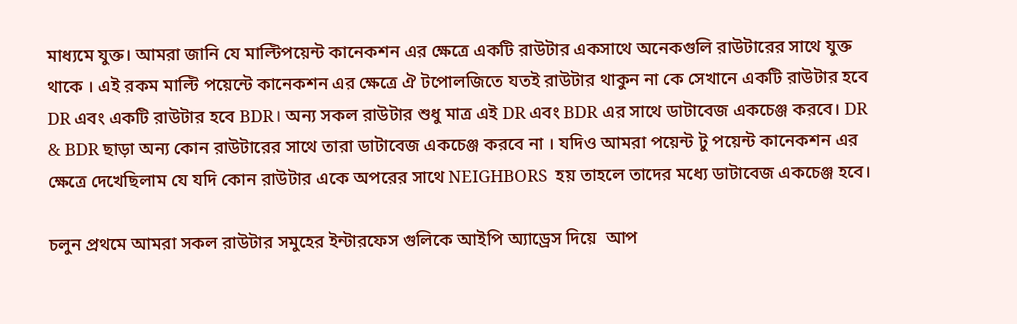মাধ্যমে যুক্ত। আমরা জানি যে মাল্টিপয়েন্ট কানেকশন এর ক্ষেত্রে একটি রাউটার একসাথে অনেকগুলি রাউটারের সাথে যুক্ত থাকে । এই রকম মাল্টি পয়েন্টে কানেকশন এর ক্ষেত্রে ঐ টপোলজিতে যতই রাউটার থাকুন না কে সেখানে একটি রাউটার হবে DR এবং একটি রাউটার হবে BDR। অন্য সকল রাউটার শুধু মাত্র এই DR এবং BDR এর সাথে ডাটাবেজ একচেঞ্জ করবে। DR & BDR ছাড়া অন্য কোন রাউটারের সাথে তারা ডাটাবেজ একচেঞ্জ করবে না । যদিও আমরা পয়েন্ট টু পয়েন্ট কানেকশন এর ক্ষেত্রে দেখেছিলাম যে যদি কোন রাউটার একে অপরের সাথে NEIGHBORS  হয় তাহলে তাদের মধ্যে ডাটাবেজ একচেঞ্জ হবে।

চলুন প্রথমে আমরা সকল রাউটার সমুহের ইন্টারফেস গুলিকে আইপি অ্যাড্রেস দিয়ে  আপ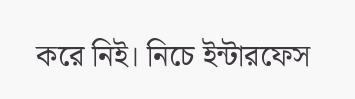করে নিই। নিচে ইন্টারফেস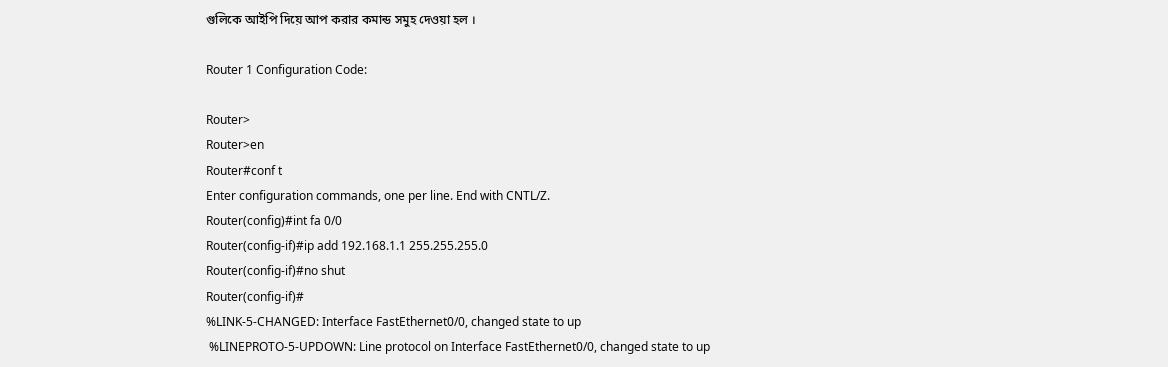গুলিকে আইপি দিয়ে আপ করার কমান্ড সমুহ দেওয়া হল ।

Router 1 Configuration Code:

Router>
Router>en
Router#conf t
Enter configuration commands, one per line. End with CNTL/Z.
Router(config)#int fa 0/0
Router(config-if)#ip add 192.168.1.1 255.255.255.0
Router(config-if)#no shut
Router(config-if)#
%LINK-5-CHANGED: Interface FastEthernet0/0, changed state to up
 %LINEPROTO-5-UPDOWN: Line protocol on Interface FastEthernet0/0, changed state to up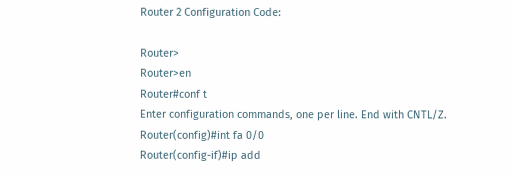Router 2 Configuration Code:

Router>
Router>en
Router#conf t
Enter configuration commands, one per line. End with CNTL/Z.
Router(config)#int fa 0/0
Router(config-if)#ip add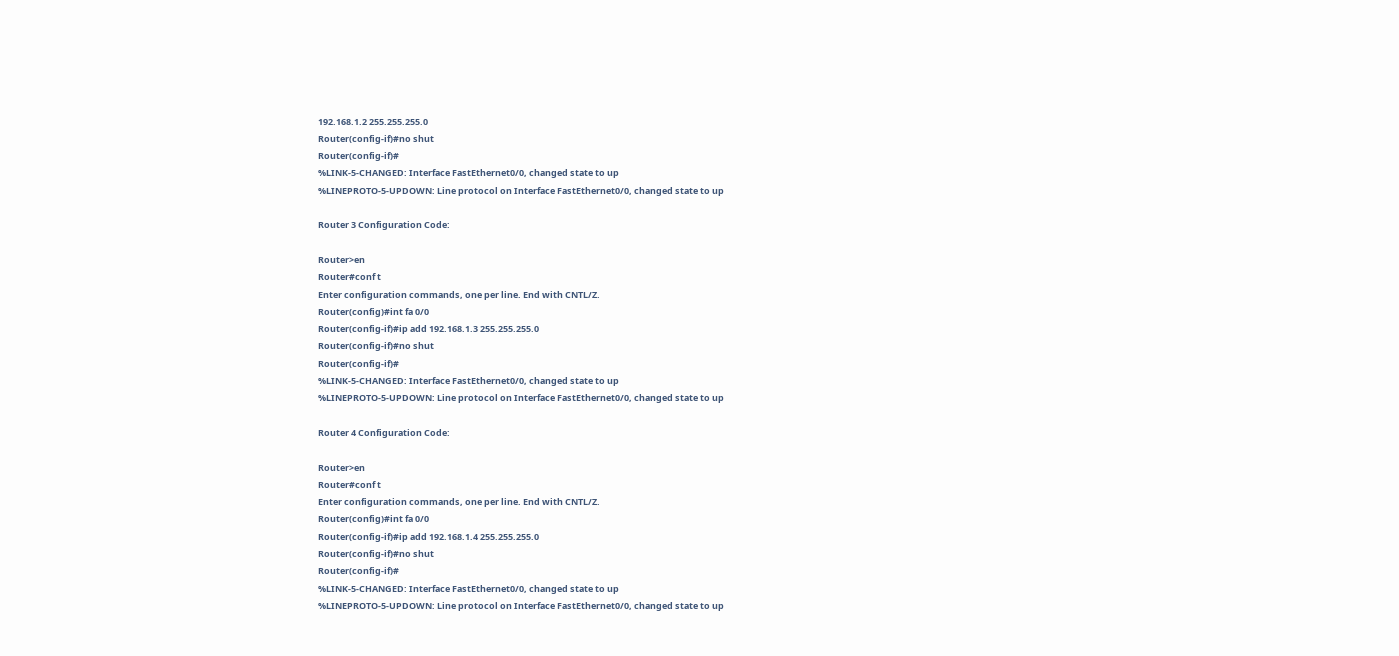192.168.1.2 255.255.255.0
Router(config-if)#no shut
Router(config-if)#
%LINK-5-CHANGED: Interface FastEthernet0/0, changed state to up
%LINEPROTO-5-UPDOWN: Line protocol on Interface FastEthernet0/0, changed state to up

Router 3 Configuration Code:

Router>en
Router#conf t
Enter configuration commands, one per line. End with CNTL/Z.
Router(config)#int fa 0/0
Router(config-if)#ip add 192.168.1.3 255.255.255.0
Router(config-if)#no shut
Router(config-if)#
%LINK-5-CHANGED: Interface FastEthernet0/0, changed state to up
%LINEPROTO-5-UPDOWN: Line protocol on Interface FastEthernet0/0, changed state to up

Router 4 Configuration Code:

Router>en
Router#conf t
Enter configuration commands, one per line. End with CNTL/Z.
Router(config)#int fa 0/0
Router(config-if)#ip add 192.168.1.4 255.255.255.0
Router(config-if)#no shut
Router(config-if)#
%LINK-5-CHANGED: Interface FastEthernet0/0, changed state to up
%LINEPROTO-5-UPDOWN: Line protocol on Interface FastEthernet0/0, changed state to up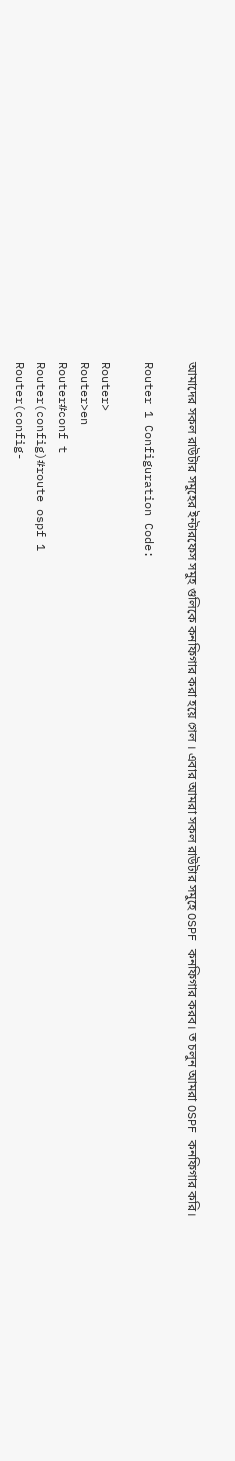আমাদের সকল রাউটার সমুহের ইন্টারফেস সমুহ গুলিকে কনফিগার করা হয়ে গেল । এবার আমরা সকল রাউটার সমুহে OSPF কনফিগার করব। ত চলুন আমরা OSPF কনফিগার করি।

Router 1 Configuration Code:

Router>
Router>en
Router#conf t
Router(config)#route ospf 1
Router(config-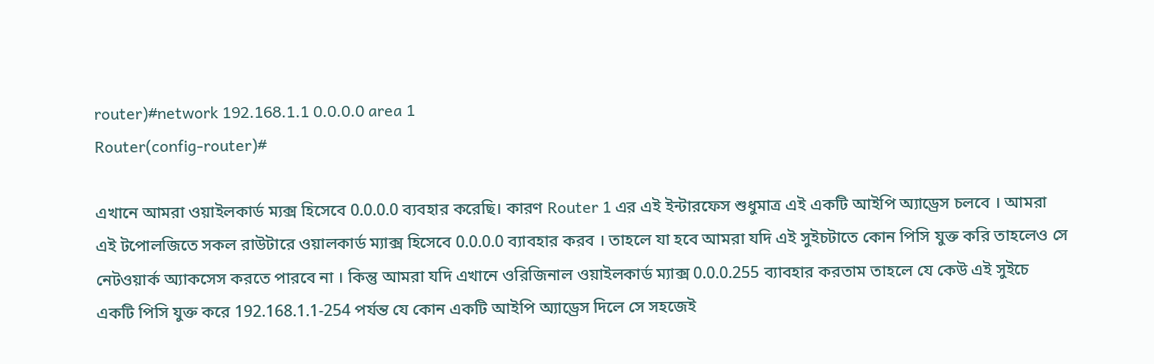router)#network 192.168.1.1 0.0.0.0 area 1
Router(config-router)#

এখানে আমরা ওয়াইলকার্ড ম্যক্স হিসেবে 0.0.0.0 ব্যবহার করেছি। কারণ Router 1 এর এই ইন্টারফেস শুধুমাত্র এই একটি আইপি অ্যাড্রেস চলবে । আমরা এই টপোলজিতে সকল রাউটারে ওয়ালকার্ড ম্যাক্স হিসেবে 0.0.0.0 ব্যাবহার করব । তাহলে যা হবে আমরা যদি এই সুইচটাতে কোন পিসি যুক্ত করি তাহলেও সে নেটওয়ার্ক অ্যাকসেস করতে পারবে না । কিন্তু আমরা যদি এখানে ওরিজিনাল ওয়াইলকার্ড ম্যাক্স 0.0.0.255 ব্যাবহার করতাম তাহলে যে কেউ এই সুইচে একটি পিসি যুক্ত করে 192.168.1.1-254 পর্যন্ত যে কোন একটি আইপি অ্যাড্রেস দিলে সে সহজেই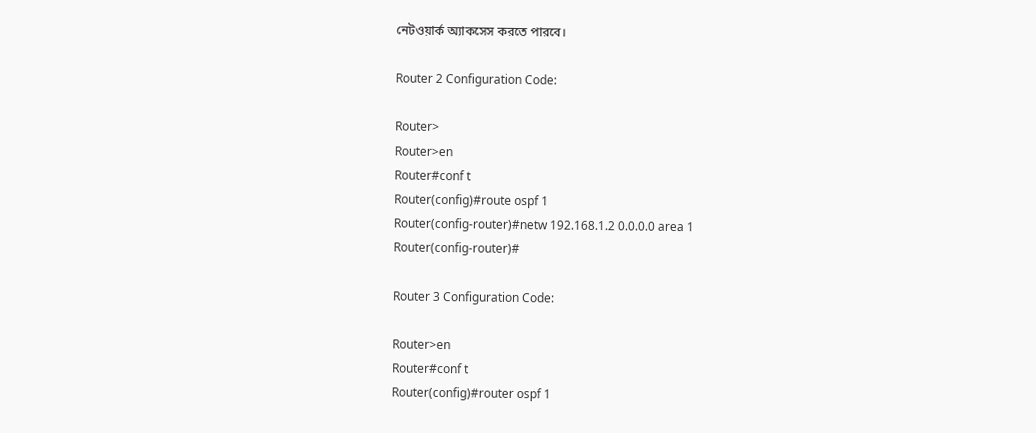নেটওয়ার্ক অ্যাকসেস করতে পারবে।

Router 2 Configuration Code:

Router>
Router>en
Router#conf t
Router(config)#route ospf 1
Router(config-router)#netw 192.168.1.2 0.0.0.0 area 1
Router(config-router)#

Router 3 Configuration Code:

Router>en
Router#conf t
Router(config)#router ospf 1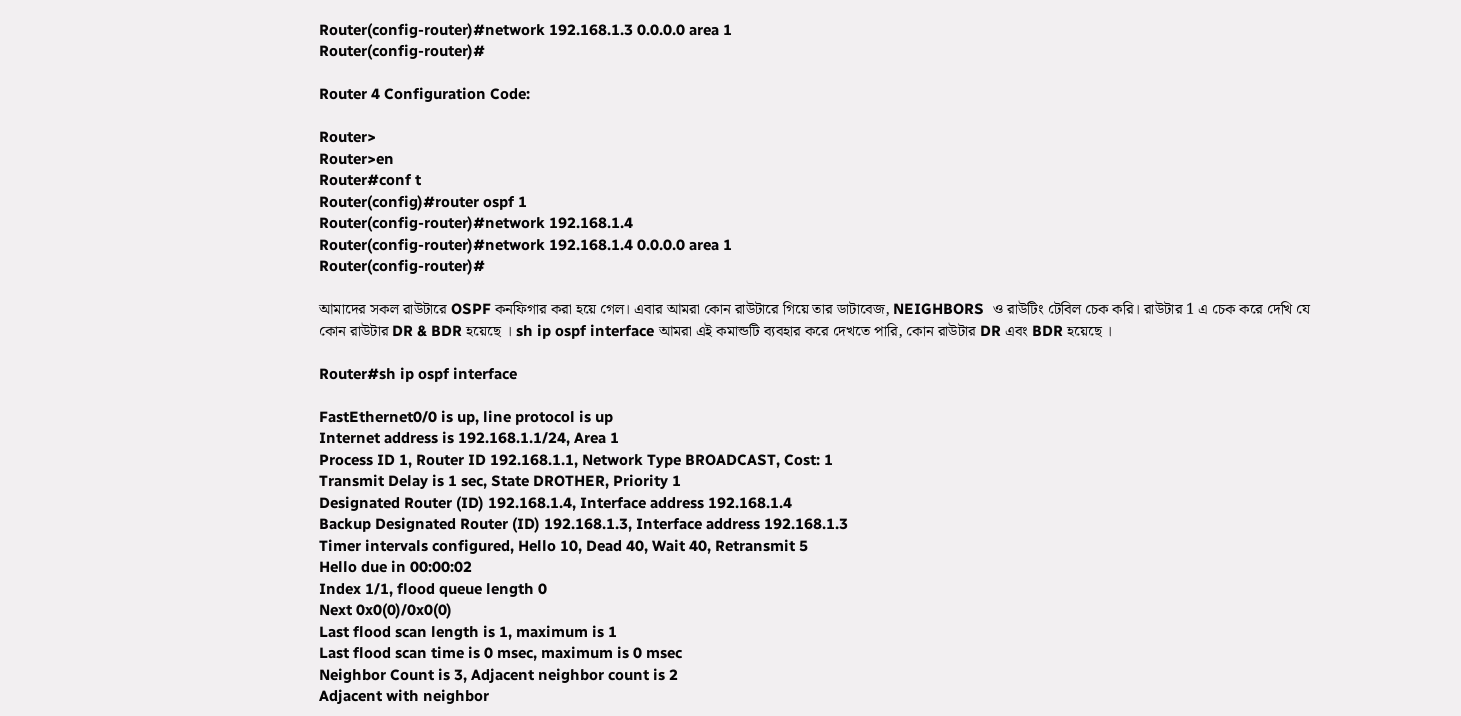Router(config-router)#network 192.168.1.3 0.0.0.0 area 1
Router(config-router)#

Router 4 Configuration Code:

Router>
Router>en
Router#conf t
Router(config)#router ospf 1
Router(config-router)#network 192.168.1.4
Router(config-router)#network 192.168.1.4 0.0.0.0 area 1
Router(config-router)#

আমাদের সকল রাউটারে OSPF কনফিগার করা হয়ে গেল। এবার আমরা কোন রাউটারে গিয়ে তার ডাটাবেজ, NEIGHBORS  ও রাউটিং টেবিল চেক করি। রাউটার 1 এ চেক করে দেখি যে কোন রাউটার DR & BDR হয়েছে । sh ip ospf interface আমরা এই কমান্ডটি ব্যবহার করে দেখতে পারি, কোন রাউটার DR এবং BDR হয়েছে ।

Router#sh ip ospf interface

FastEthernet0/0 is up, line protocol is up
Internet address is 192.168.1.1/24, Area 1
Process ID 1, Router ID 192.168.1.1, Network Type BROADCAST, Cost: 1
Transmit Delay is 1 sec, State DROTHER, Priority 1
Designated Router (ID) 192.168.1.4, Interface address 192.168.1.4
Backup Designated Router (ID) 192.168.1.3, Interface address 192.168.1.3
Timer intervals configured, Hello 10, Dead 40, Wait 40, Retransmit 5
Hello due in 00:00:02
Index 1/1, flood queue length 0
Next 0x0(0)/0x0(0)
Last flood scan length is 1, maximum is 1
Last flood scan time is 0 msec, maximum is 0 msec
Neighbor Count is 3, Adjacent neighbor count is 2
Adjacent with neighbor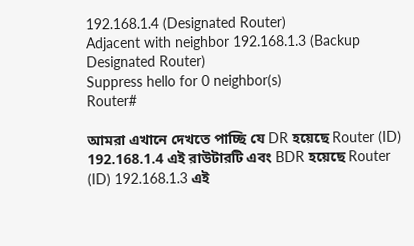192.168.1.4 (Designated Router)
Adjacent with neighbor 192.168.1.3 (Backup Designated Router)
Suppress hello for 0 neighbor(s)
Router#

আমরা এখানে দেখতে পাচ্ছি যে DR হয়েছে Router (ID) 192.168.1.4 এই রাউটারটি এবং BDR হয়েছে Router (ID) 192.168.1.3 এই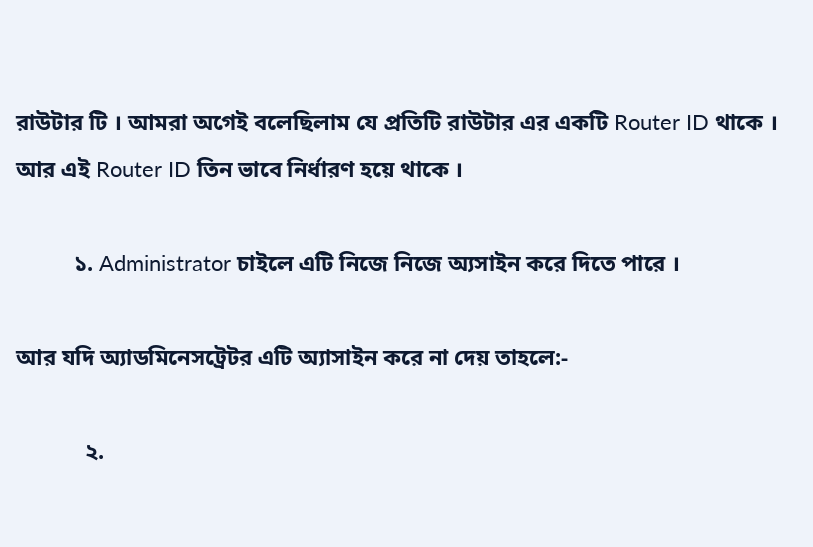রাউটার টি । আমরা অগেই বলেছিলাম যে প্রতিটি রাউটার এর একটি Router ID থাকে । আর এই Router ID তিন ভাবে নির্ধারণ হয়ে থাকে ।

          ১. Administrator চাইলে এটি নিজে নিজে অ্যসাইন করে দিতে পারে ।

আর যদি অ্যাডমিনেসট্রেটর এটি অ্যাসাইন করে না দেয় তাহলে:-

            ২.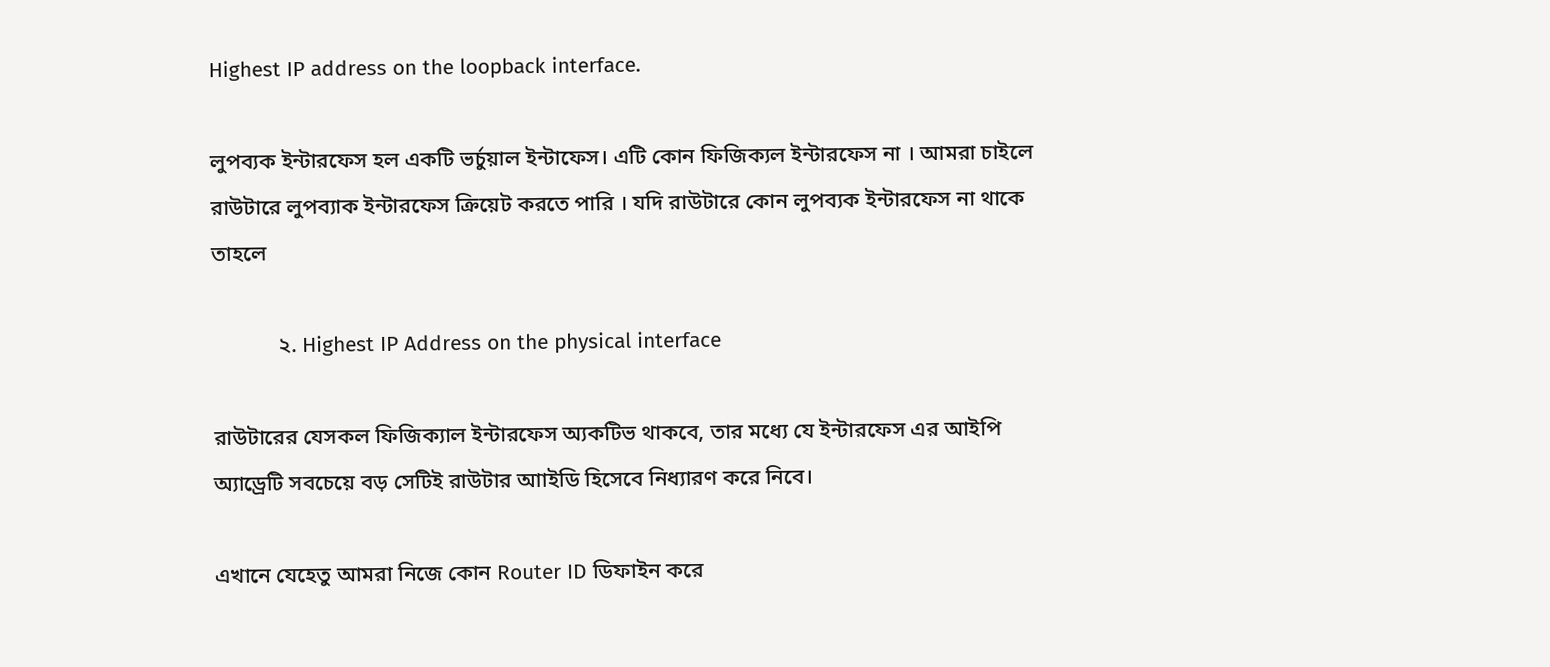Highest IP address on the loopback interface.

লুপব্যক ইন্টারফেস হল একটি ভর্চুয়াল ইন্টাফেস। এটি কোন ফিজিক্যল ইন্টারফেস না । আমরা চাইলে রাউটারে লুপব্যাক ইন্টারফেস ক্রিয়েট করতে পারি । যদি রাউটারে কোন লুপব্যক ইন্টারফেস না থাকে তাহলে

            ২. Highest IP Address on the physical interface

রাউটারের যেসকল ফিজিক্যাল ইন্টারফেস অ্যকটিভ থাকবে, তার মধ্যে যে ইন্টারফেস এর আইপি অ্যাড্রেটি সবচেয়ে বড় সেটিই রাউটার আাইডি হিসেবে নিধ্যারণ করে নিবে।

এখানে যেহেতু আমরা নিজে কোন Router ID ডিফাইন করে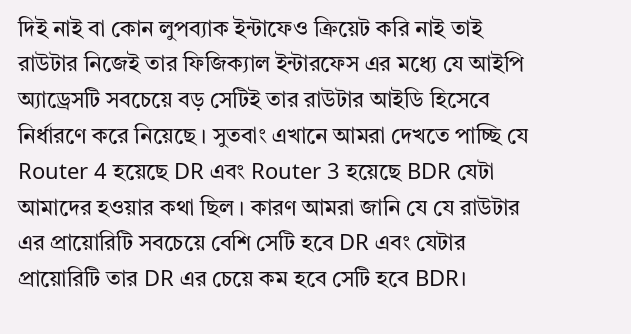দিই নাই বা কোন লুপব্যাক ইন্টাফেও ক্রিয়েট করি নাই তাই রাউটার নিজেই তার ফিজিক্যাল ইন্টারফেস এর মধ্যে যে আইপি অ্যাড্রেসটি সবচেয়ে বড় সেটিই তার রাউটার আইডি হিসেবে নির্ধারণে করে নিয়েছে । সুতবাং এখানে আমরা দেখতে পাচ্ছি যে Router 4 হয়েছে DR এবং Router 3 হয়েছে BDR যেটা আমাদের হওয়ার কথা ছিল । কারণ আমরা জানি যে যে রাউটার এর প্রায়োরিটি সবচেয়ে বেশি সেটি হবে DR এবং যেটার প্রায়োরিটি তার DR এর চেয়ে কম হবে সেটি হবে BDR।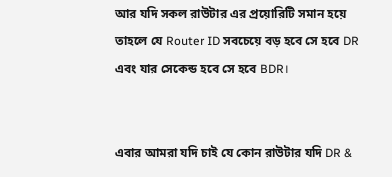আর যদি সকল রাউটার এর প্রয়োরিটি সমান হয়ে তাহলে যে Router ID সবচেয়ে বড় হবে সে হবে DR এবং যার সেকেন্ড হবে সে হবে BDR।


এবার আমরা যদি চাই যে কোন রাউটার যদি DR &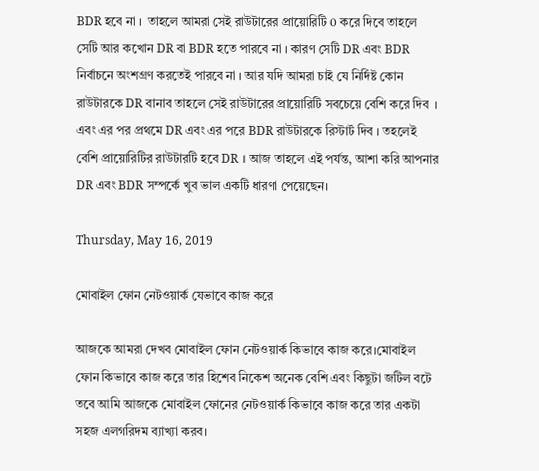BDR হবে না ।  তাহলে আমরা সেই রাউটারের প্রায়োরিটি 0 করে দিবে তাহলে সেটি আর কখোন DR বা BDR হতে পারবে না । কারণ সেটি DR এবং BDR নির্বাচনে অংশগ্রণ করতেই পারবে না । আর যদি আমরা চাই যে নির্দিষ্ট কোন রাউটারকে DR বানাব তাহলে সেই রাউটারের প্রায়োরিটি সবচেয়ে বেশি করে দিব  । এবং এর পর প্রথমে DR এবং এর পরে BDR রাউটারকে রিস্টার্ট দিব । তহলেই বেশি প্রায়োরিটির রাউটারটি হবে DR । আজ তাহলে এই পর্যন্ত, আশা করি আপনার DR এবং BDR সম্পর্কে খুব ভাল একটি ধারণা পেয়েছেন।

Thursday, May 16, 2019

মোবাইল ফোন নেটওয়ার্ক যেভাবে কাজ করে

আজকে আমরা দেখব মোবাইল ফোন নেটওয়ার্ক কিভাবে কাজ করে।মোবাইল ফোন কিভাবে কাজ করে তার হিশেব নিকেশ অনেক বেশি এবং কিছুটা জটিল বটে তবে আমি আজকে মোবাইল ফোনের নেটওয়ার্ক কিভাবে কাজ করে তার একটা সহজ এলগরিদম ব্যাখ্যা করব।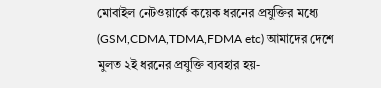মোবাইল নেটওয়ার্কে কয়েক ধরনের প্রযুক্তির মধ্যে (GSM,CDMA,TDMA,FDMA etc) আমাদের দেশে মুলত ২ই ধরনের প্রযুক্তি ব্যবহার হয়-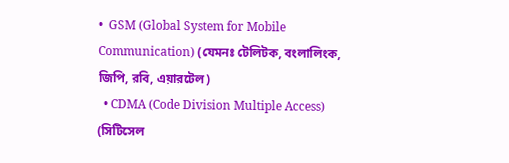•  GSM (Global System for Mobile Communication) (যেমনঃ টেলিটক, বংলালিংক, জিপি, রবি, এয়ারটেল)
  • CDMA (Code Division Multiple Access) (সিটিসেল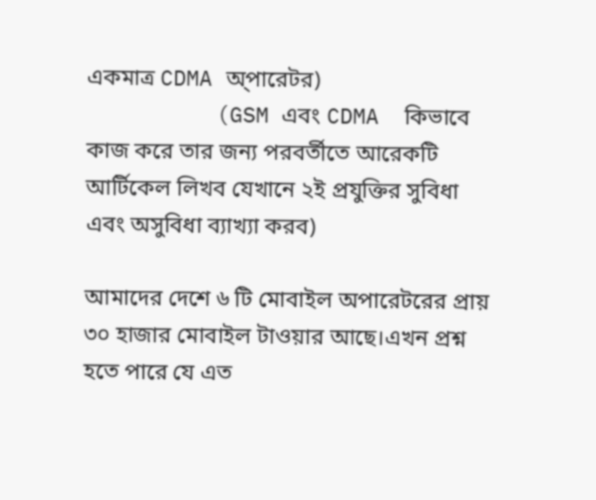একমাত্র CDMA অ্পারেটর)
          (GSM এবং CDMA  কিভাবে কাজ করে তার জন্য পরবর্তীতে আরেকটি আর্টিকেল লিখব যেখানে ২ই প্রযুক্তির সুবিধা এবং অসুবিধা ব্যাখ্যা করব)

আমাদের দেশে ৬ টি মোবাইল অপারেটরের প্রায় ৩০ হাজার মোবাইল টাওয়ার আছে।এখন প্রশ্ন হতে পারে যে এত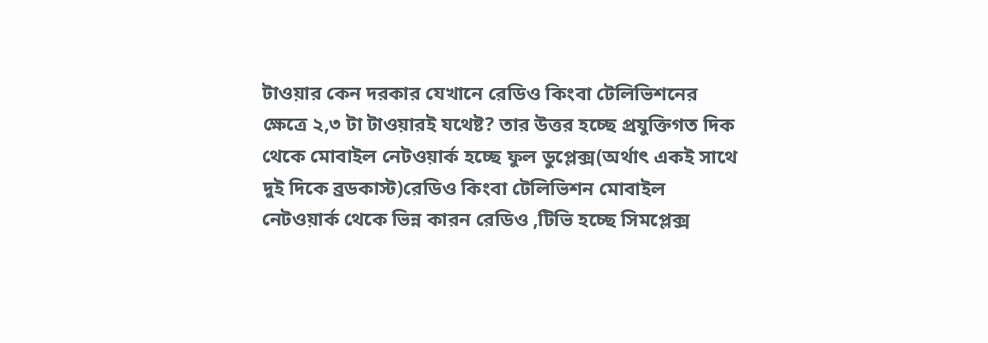টাওয়ার কেন দরকার যেখানে রেডিও কিংবা টেলিভিশনের ক্ষেত্রে ২,৩ টা টাওয়ারই যথেষ্ট? তার উত্তর হচ্ছে প্রযুক্তিগত দিক থেকে মোবাইল নেটওয়ার্ক হচ্ছে ফুল ডুপ্লেক্স(অর্থাৎ একই সাথে দুই দিকে ব্রডকাস্ট)রেডিও কিংবা টেলিভিশন মোবাইল নেটওয়ার্ক থেকে ভিন্ন কারন রেডিও ,টিভি হচ্ছে সিমপ্লেক্স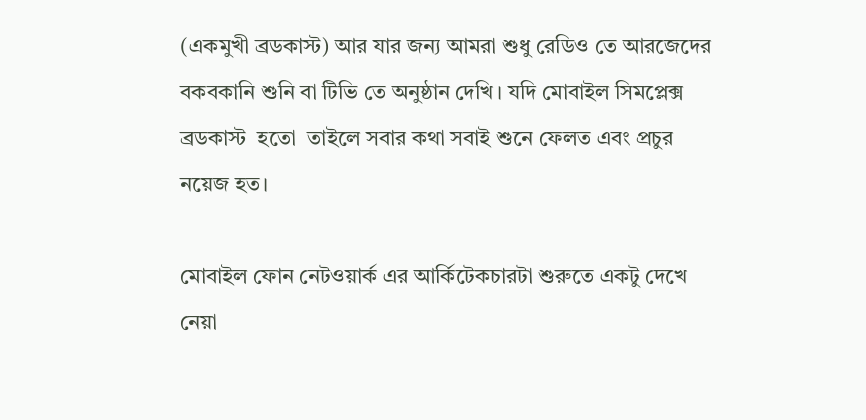(একমুখী ব্রডকাস্ট) আর যার জন্য আমরা শুধু রেডিও তে আরজেদের বকবকানি শুনি বা টিভি তে অনুষ্ঠান দেখি। যদি মোবাইল সিমপ্লেক্স  ব্রডকাস্ট  হতো  তাইলে সবার কথা সবাই শুনে ফেলত এবং প্রচুর নয়েজ হত।

মোবাইল ফোন নেটওয়ার্ক এর আর্কিটেকচারটা শুরুতে একটু দেখে নেয়া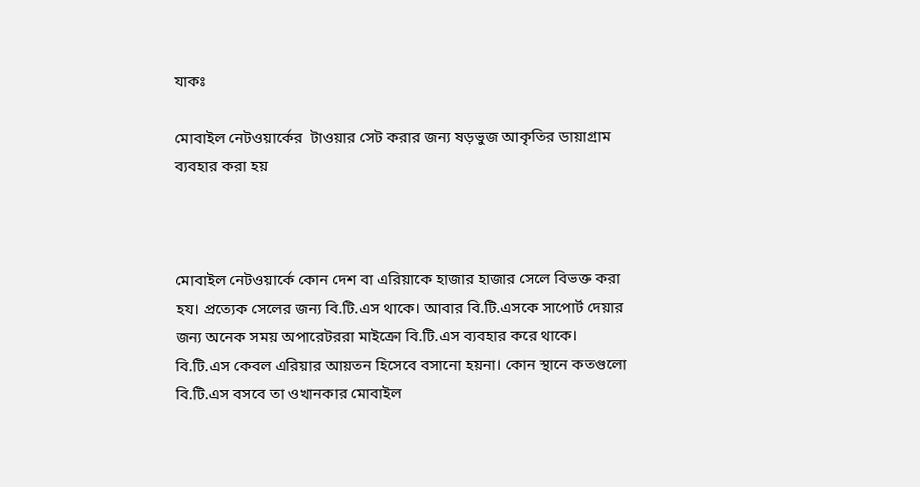যাকঃ

মোবাইল নেটওয়ার্কের  টাওয়ার সেট করার জন্য ষড়ভুজ আকৃতির ডায়াগ্রাম ব্যবহার করা হয়



মোবাইল নেটওয়ার্কে কোন দেশ বা এরিয়াকে হাজার হাজার সেলে বিভক্ত করা হয। প্রত্যেক সেলের জন্য বি.টি.এস থাকে। আবার বি.টি.এসকে সাপোর্ট দেয়ার জন্য অনেক সময় অপারেটররা মাইক্রো বি.টি.এস ব্যবহার করে থাকে। বি.টি.এস কেবল এরিয়ার আয়তন হিসেবে বসানো হয়না। কোন স্থানে কতগুলো বি.টি.এস বসবে তা ওখানকার মোবাইল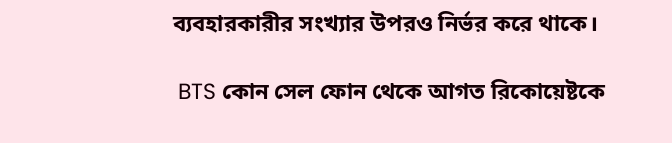ব্যবহারকারীর সংখ্যার উপরও নির্ভর করে থাকে।

 BTS কোন সেল ফোন থেকে আগত রিকোয়েষ্টকে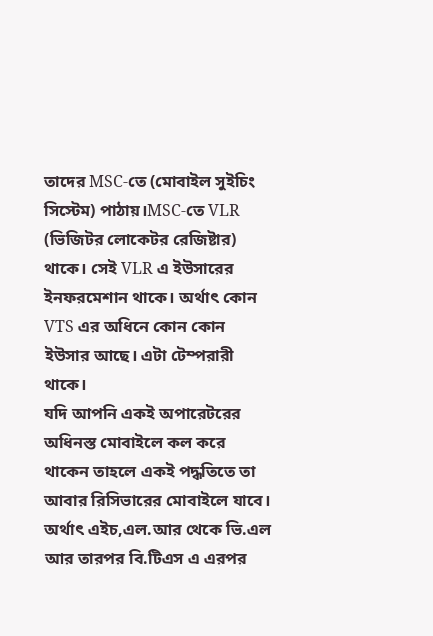তাদের MSC-তে (মোবাইল সুইচিং সিস্টেম) পাঠায়।MSC-তে VLR (ভিজিটর লোকেটর রেজিষ্টার) থাকে। সেই VLR এ ইউসারের ইনফরমেশান থাকে। অর্থাৎ কোন VTS এর অধিনে কোন কোন ইউসার আছে। এটা টেম্পরারী থাকে।
যদি আপনি একই অপারেটরের অধিনস্ত মোবাইলে কল করে থাকেন তাহলে একই পদ্ধতিতে তা আবার রিসিভারের মোবাইলে যাবে। অর্থাৎ এইচ,এল.আর থেকে ভি.এল আর তারপর বি.টিএস এ এরপর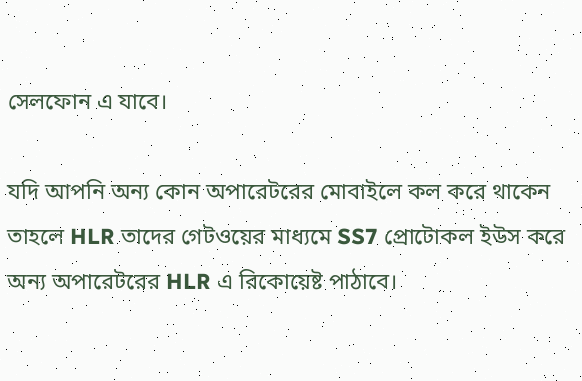সেলফোন এ যাবে।

যদি আপনি অন্য কোন অপারেটরের মোবাইলে কল করে থাকেন তাহলে HLR তাদের গেটওয়ের মাধ্যমে SS7 প্রোটোকল ইউস করে অন্য অপারেটরের HLR এ রিকোয়েষ্ট পাঠাবে।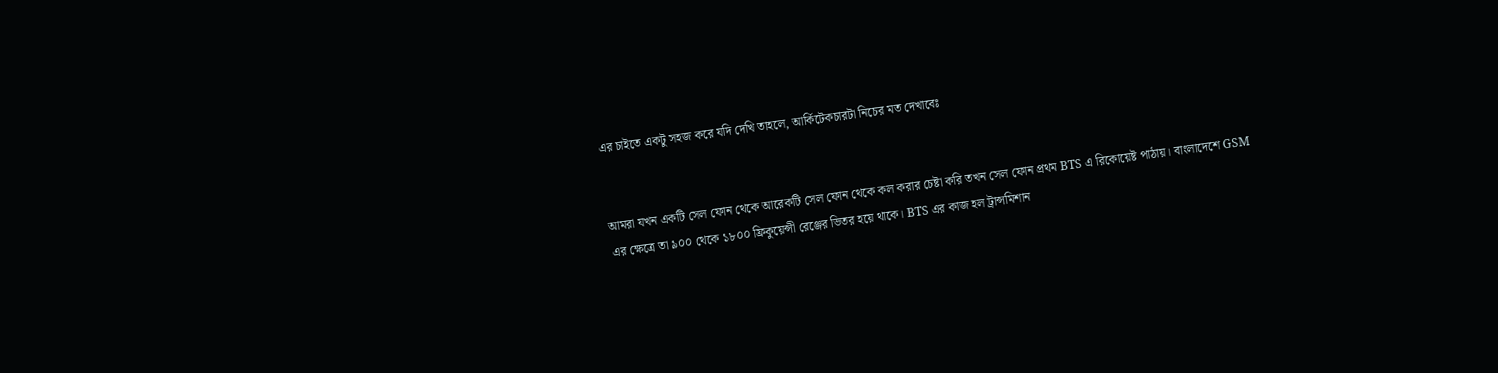এর চাইতে একটু সহজ করে যদি দেখি তাহলে, আর্কিটেকচারটা নিচের মত দেখাবেঃ


আমরা যখন একটি সেল ফোন থেকে আরেকটি সেল ফোন থেকে কল করার চেষ্টা করি তখন সেল ফোন প্রথম BTS এ রিকোয়েষ্ট পাঠায়। বাংলাদেশে GSM এর ক্ষেত্রে তা ৯০০ থেকে ১৮০০ ফ্রিকুয়েন্সী রেঞ্জের ভিতর হয়ে থাকে। BTS এর কাজ হল ট্রান্সমিশান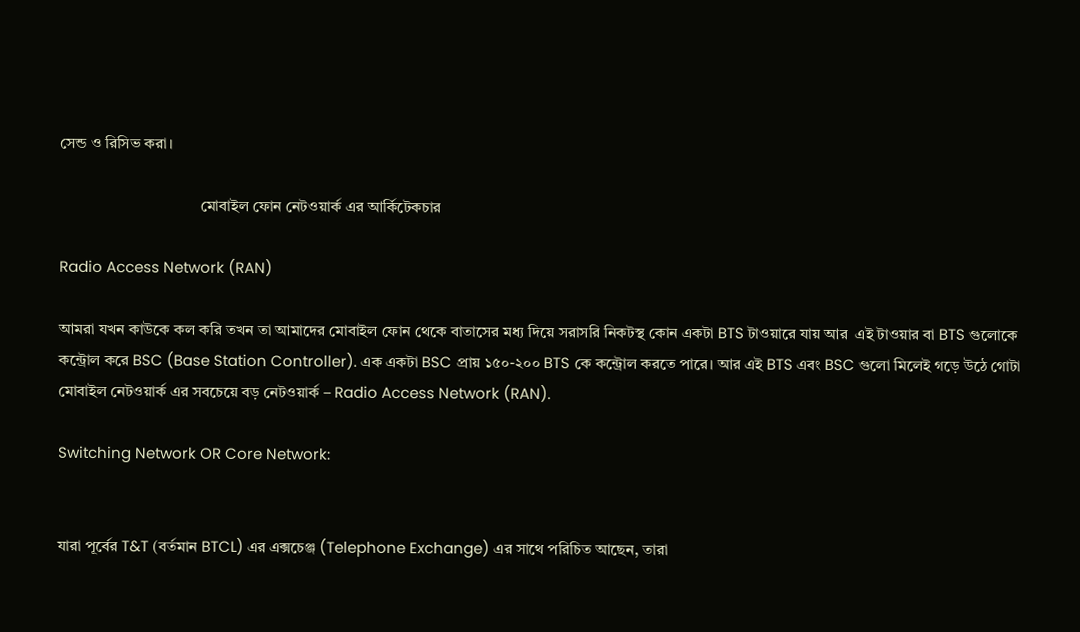সেন্ড ও রিসিভ করা।

                                    মোবাইল ফোন নেটওয়ার্ক এর আর্কিটেকচার

Radio Access Network (RAN)

আমরা যখন কাউকে কল করি তখন তা আমাদের মোবাইল ফোন থেকে বাতাসের মধ্য দিয়ে সরাসরি নিকটস্থ কোন একটা BTS টাওয়ারে যায় আর  এই টাওয়ার বা BTS গুলোকে কন্ট্রোল করে BSC (Base Station Controller). এক একটা BSC প্রায় ১৫০-২০০ BTS কে কন্ট্রোল করতে পারে। আর এই BTS এবং BSC গুলো মিলেই গড়ে উঠে গোটা মোবাইল নেটওয়ার্ক এর সবচেয়ে বড় নেটওয়ার্ক – Radio Access Network (RAN).

Switching Network OR Core Network:


যারা পূর্বের T&T (বর্তমান BTCL) এর এক্সচেঞ্জ (Telephone Exchange) এর সাথে পরিচিত আছেন, তারা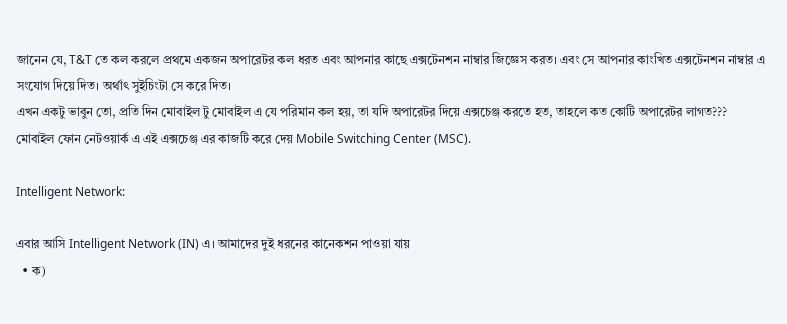জানেন যে, T&T তে কল করলে প্রথমে একজন অপারেটর কল ধরত এবং আপনার কাছে এক্সটেনশন নাম্বার জিজ্ঞেস করত। এবং সে আপনার কাংখিত এক্সটেনশন নাম্বার এ সংযোগ দিয়ে দিত। অর্থাৎ সুইচিংটা সে করে দিত।
এখন একটু ভাবুন তো, প্রতি দিন মোবাইল টু মোবাইল এ যে পরিমান কল হয়, তা যদি অপারেটর দিয়ে এক্সচেঞ্জ করতে হত, তাহলে কত কোটি অপারেটর লাগত???
মোবাইল ফোন নেটওয়ার্ক এ এই এক্সচেঞ্জ এর কাজটি করে দেয় Mobile Switching Center (MSC).

Intelligent Network:

এবার আসি Intelligent Network (IN) এ। আমাদের দুই ধরনের কানেকশন পাওয়া যায়
  • ক)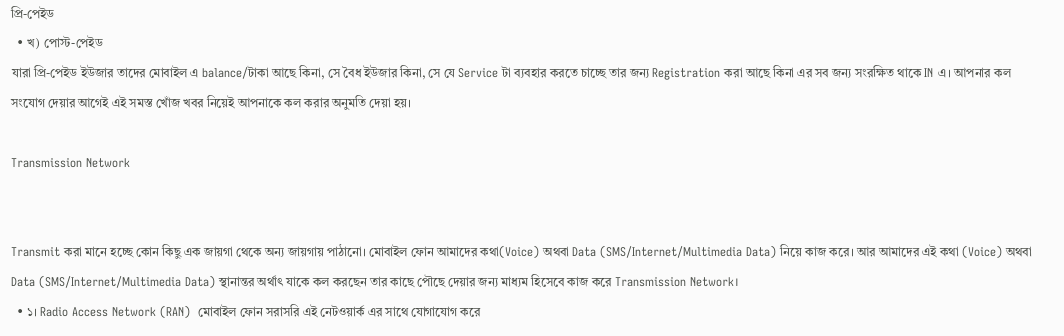প্রি-পেইড
  • খ) পোস্ট-পেইড
যারা প্রি-পেইড ইউজার তাদের মোবাইল এ balance/টাকা আছে কিনা, সে বৈধ ইউজার কিনা, সে যে Service টা ব্যবহার করতে চাচ্ছে তার জন্য Registration করা আছে কিনা এর সব জন্য সংরক্ষিত থাকে IN এ। আপনার কল সংযোগ দেয়ার আগেই এই সমস্ত খোঁজ খবর নিয়েই আপনাকে কল করার অনুমতি দেয়া হয়।

Transmission Network


Transmit করা মানে হচ্ছে কোন কিছু এক জায়গা থেকে অন্য জায়গায় পাঠানো। মোবাইল ফোন আমাদের কথা(Voice) অথবা Data (SMS/Internet/Multimedia Data) নিয়ে কাজ করে। আর আমাদের এই কথা (Voice) অথবা Data (SMS/Internet/Multimedia Data) স্থানান্তর অর্থাৎ যাকে কল করছেন তার কাছে পৌছে দেয়ার জন্য মাধ্যম হিসেবে কাজ করে Transmission Network।
  • ১। Radio Access Network (RAN)  মোবাইল ফোন সরাসরি এই নেটওয়ার্ক এর সাথে যোগাযোগ করে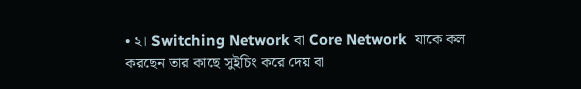• ২। Switching Network বা Core Network  যাকে কল করছেন তার কাছে সুইচিং করে দেয় বা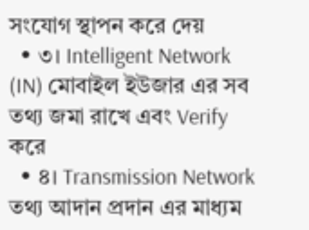সংযোগ স্থাপন করে দেয়
  • ৩। Intelligent Network (IN) মোবাইল ইউজার এর সব তথ্য জমা রাখে এবং Verify করে
  • ৪। Transmission Network  তথ্য আদান প্রদান এর মাধ্যম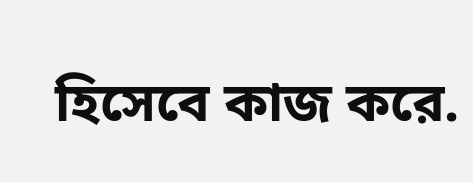হিসেবে কাজ করে.